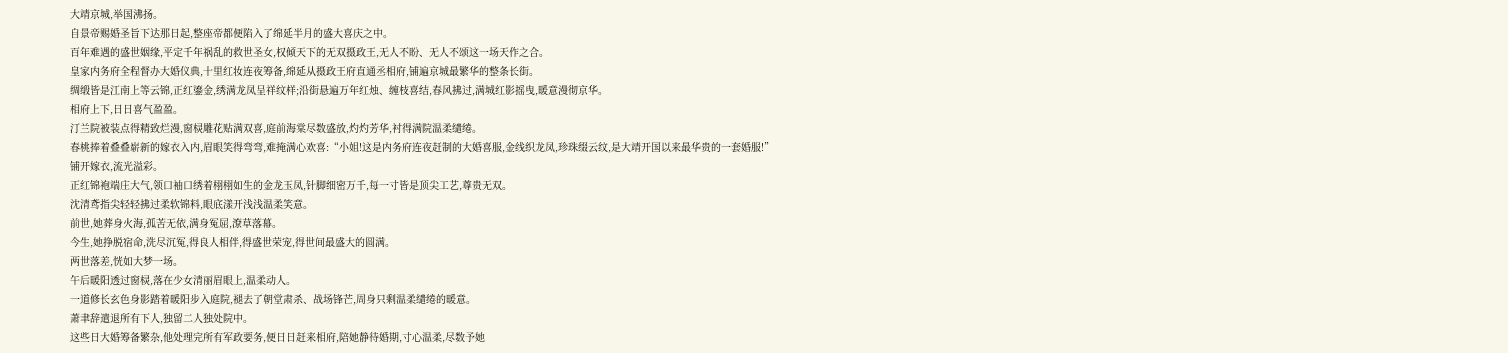大靖京城,举国沸扬。
自景帝赐婚圣旨下达那日起,整座帝都便陷入了绵延半月的盛大喜庆之中。
百年难遇的盛世姻缘,平定千年祸乱的救世圣女,权倾天下的无双摄政王,无人不盼、无人不颂这一场天作之合。
皇家内务府全程督办大婚仪典,十里红妆连夜筹备,绵延从摄政王府直通丞相府,铺遍京城最繁华的整条长街。
绸缎皆是江南上等云锦,正红鎏金,绣满龙凤呈祥纹样;沿街悬遍万年红烛、缠枝喜结,春风拂过,满城红影摇曳,暖意漫彻京华。
相府上下,日日喜气盈盈。
汀兰院被装点得精致烂漫,窗棂雕花贴满双喜,庭前海棠尽数盛放,灼灼芳华,衬得满院温柔缱绻。
春桃捧着叠叠崭新的嫁衣入内,眉眼笑得弯弯,难掩满心欢喜:“小姐!这是内务府连夜赶制的大婚喜服,金线织龙凤,珍珠缀云纹,是大靖开国以来最华贵的一套婚服!”
铺开嫁衣,流光溢彩。
正红锦袍端庄大气,领口袖口绣着栩栩如生的金龙玉凤,针脚细密万千,每一寸皆是顶尖工艺,尊贵无双。
沈清鸢指尖轻轻拂过柔软锦料,眼底漾开浅浅温柔笑意。
前世,她葬身火海,孤苦无依,满身冤屈,潦草落幕。
今生,她挣脱宿命,洗尽沉冤,得良人相伴,得盛世荣宠,得世间最盛大的圆满。
两世落差,恍如大梦一场。
午后暖阳透过窗棂,落在少女清丽眉眼上,温柔动人。
一道修长玄色身影踏着暖阳步入庭院,褪去了朝堂肃杀、战场锋芒,周身只剩温柔缱绻的暖意。
萧聿辞遣退所有下人,独留二人独处院中。
这些日大婚筹备繁杂,他处理完所有军政要务,便日日赶来相府,陪她静待婚期,寸心温柔,尽数予她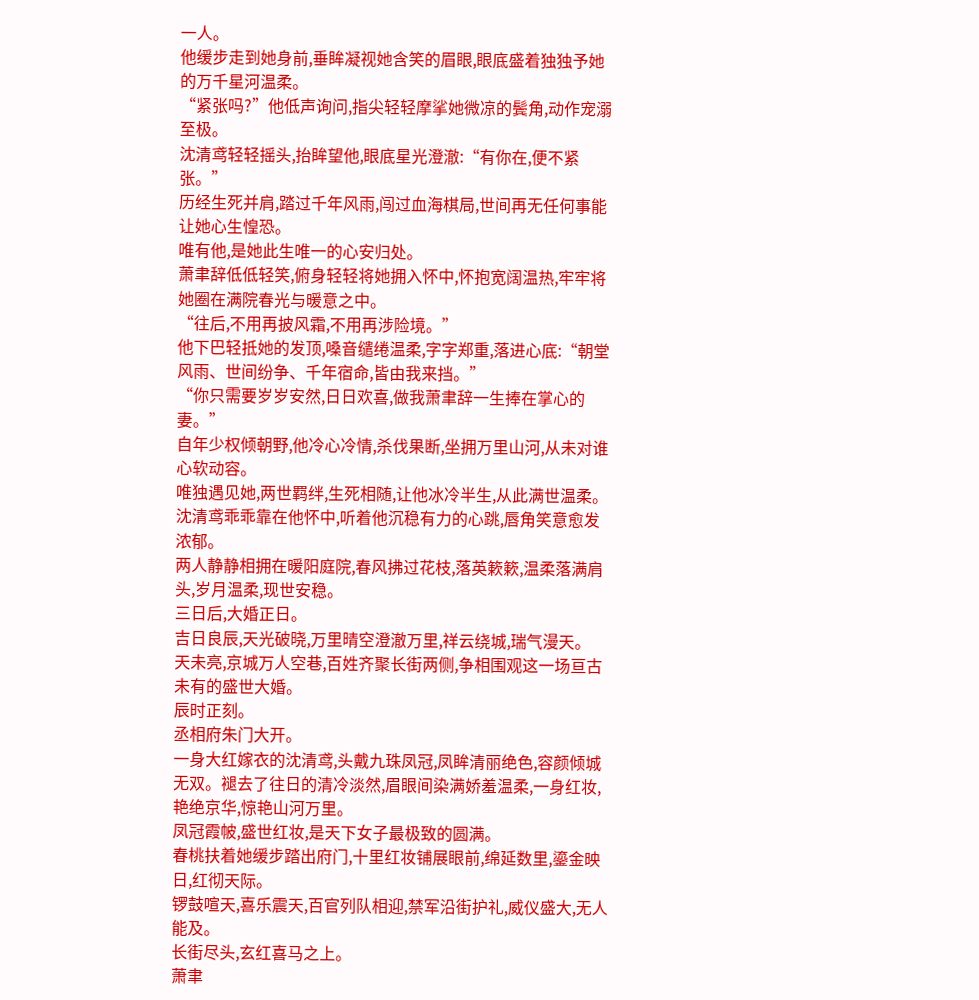一人。
他缓步走到她身前,垂眸凝视她含笑的眉眼,眼底盛着独独予她的万千星河温柔。
“紧张吗?”他低声询问,指尖轻轻摩挲她微凉的鬓角,动作宠溺至极。
沈清鸢轻轻摇头,抬眸望他,眼底星光澄澈:“有你在,便不紧张。”
历经生死并肩,踏过千年风雨,闯过血海棋局,世间再无任何事能让她心生惶恐。
唯有他,是她此生唯一的心安归处。
萧聿辞低低轻笑,俯身轻轻将她拥入怀中,怀抱宽阔温热,牢牢将她圈在满院春光与暖意之中。
“往后,不用再披风霜,不用再涉险境。”
他下巴轻抵她的发顶,嗓音缱绻温柔,字字郑重,落进心底:“朝堂风雨、世间纷争、千年宿命,皆由我来挡。”
“你只需要岁岁安然,日日欢喜,做我萧聿辞一生捧在掌心的妻。”
自年少权倾朝野,他冷心冷情,杀伐果断,坐拥万里山河,从未对谁心软动容。
唯独遇见她,两世羁绊,生死相随,让他冰冷半生,从此满世温柔。
沈清鸢乖乖靠在他怀中,听着他沉稳有力的心跳,唇角笑意愈发浓郁。
两人静静相拥在暖阳庭院,春风拂过花枝,落英簌簌,温柔落满肩头,岁月温柔,现世安稳。
三日后,大婚正日。
吉日良辰,天光破晓,万里晴空澄澈万里,祥云绕城,瑞气漫天。
天未亮,京城万人空巷,百姓齐聚长街两侧,争相围观这一场亘古未有的盛世大婚。
辰时正刻。
丞相府朱门大开。
一身大红嫁衣的沈清鸢,头戴九珠凤冠,凤眸清丽绝色,容颜倾城无双。褪去了往日的清冷淡然,眉眼间染满娇羞温柔,一身红妆,艳绝京华,惊艳山河万里。
凤冠霞帔,盛世红妆,是天下女子最极致的圆满。
春桃扶着她缓步踏出府门,十里红妆铺展眼前,绵延数里,鎏金映日,红彻天际。
锣鼓喧天,喜乐震天,百官列队相迎,禁军沿街护礼,威仪盛大,无人能及。
长街尽头,玄红喜马之上。
萧聿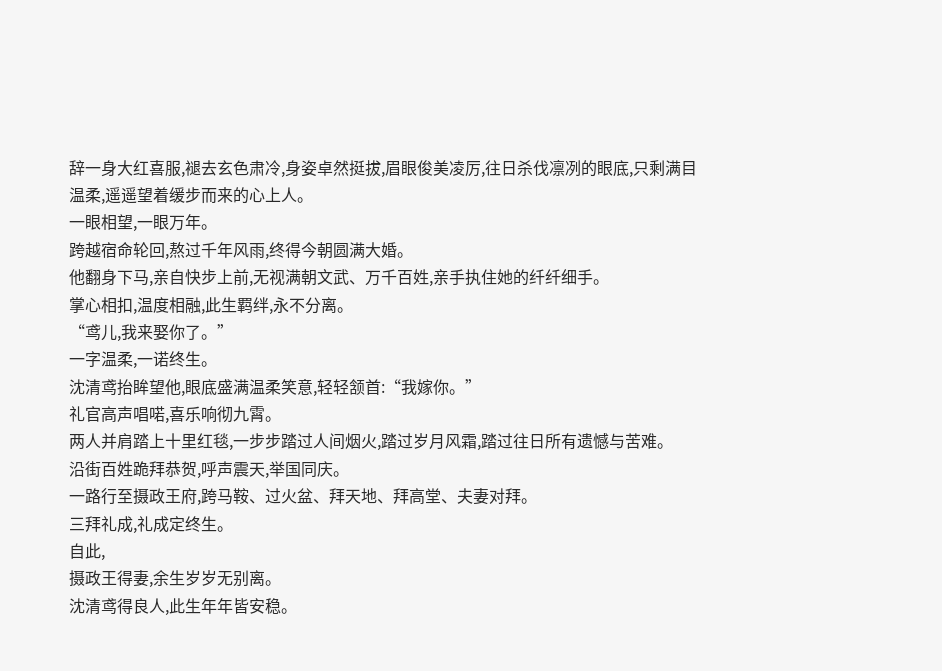辞一身大红喜服,褪去玄色肃冷,身姿卓然挺拔,眉眼俊美凌厉,往日杀伐凛冽的眼底,只剩满目温柔,遥遥望着缓步而来的心上人。
一眼相望,一眼万年。
跨越宿命轮回,熬过千年风雨,终得今朝圆满大婚。
他翻身下马,亲自快步上前,无视满朝文武、万千百姓,亲手执住她的纤纤细手。
掌心相扣,温度相融,此生羁绊,永不分离。
“鸢儿,我来娶你了。”
一字温柔,一诺终生。
沈清鸢抬眸望他,眼底盛满温柔笑意,轻轻颔首:“我嫁你。”
礼官高声唱喏,喜乐响彻九霄。
两人并肩踏上十里红毯,一步步踏过人间烟火,踏过岁月风霜,踏过往日所有遗憾与苦难。
沿街百姓跪拜恭贺,呼声震天,举国同庆。
一路行至摄政王府,跨马鞍、过火盆、拜天地、拜高堂、夫妻对拜。
三拜礼成,礼成定终生。
自此,
摄政王得妻,余生岁岁无别离。
沈清鸢得良人,此生年年皆安稳。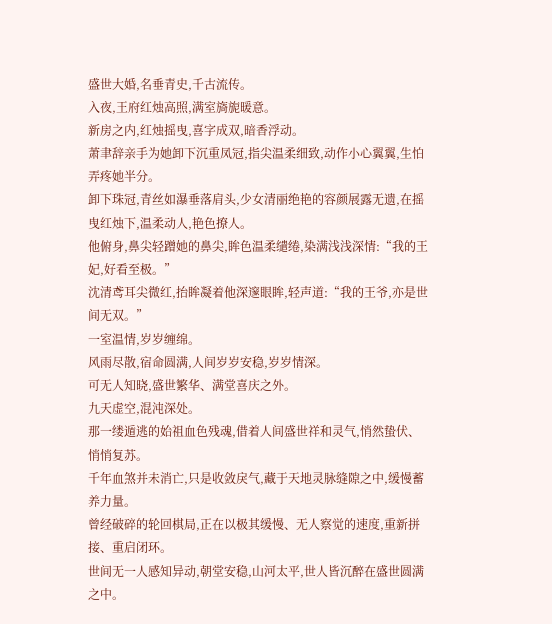盛世大婚,名垂青史,千古流传。
入夜,王府红烛高照,满室旖旎暖意。
新房之内,红烛摇曳,喜字成双,暗香浮动。
萧聿辞亲手为她卸下沉重凤冠,指尖温柔细致,动作小心翼翼,生怕弄疼她半分。
卸下珠冠,青丝如瀑垂落肩头,少女清丽绝艳的容颜展露无遗,在摇曳红烛下,温柔动人,艳色撩人。
他俯身,鼻尖轻蹭她的鼻尖,眸色温柔缱绻,染满浅浅深情:“我的王妃,好看至极。”
沈清鸢耳尖微红,抬眸凝着他深邃眼眸,轻声道:“我的王爷,亦是世间无双。”
一室温情,岁岁缠绵。
风雨尽散,宿命圆满,人间岁岁安稳,岁岁情深。
可无人知晓,盛世繁华、满堂喜庆之外。
九天虚空,混沌深处。
那一缕遁逃的始祖血色残魂,借着人间盛世祥和灵气,悄然蛰伏、悄悄复苏。
千年血煞并未消亡,只是收敛戾气,藏于天地灵脉缝隙之中,缓慢蓄养力量。
曾经破碎的轮回棋局,正在以极其缓慢、无人察觉的速度,重新拼接、重启闭环。
世间无一人感知异动,朝堂安稳,山河太平,世人皆沉醉在盛世圆满之中。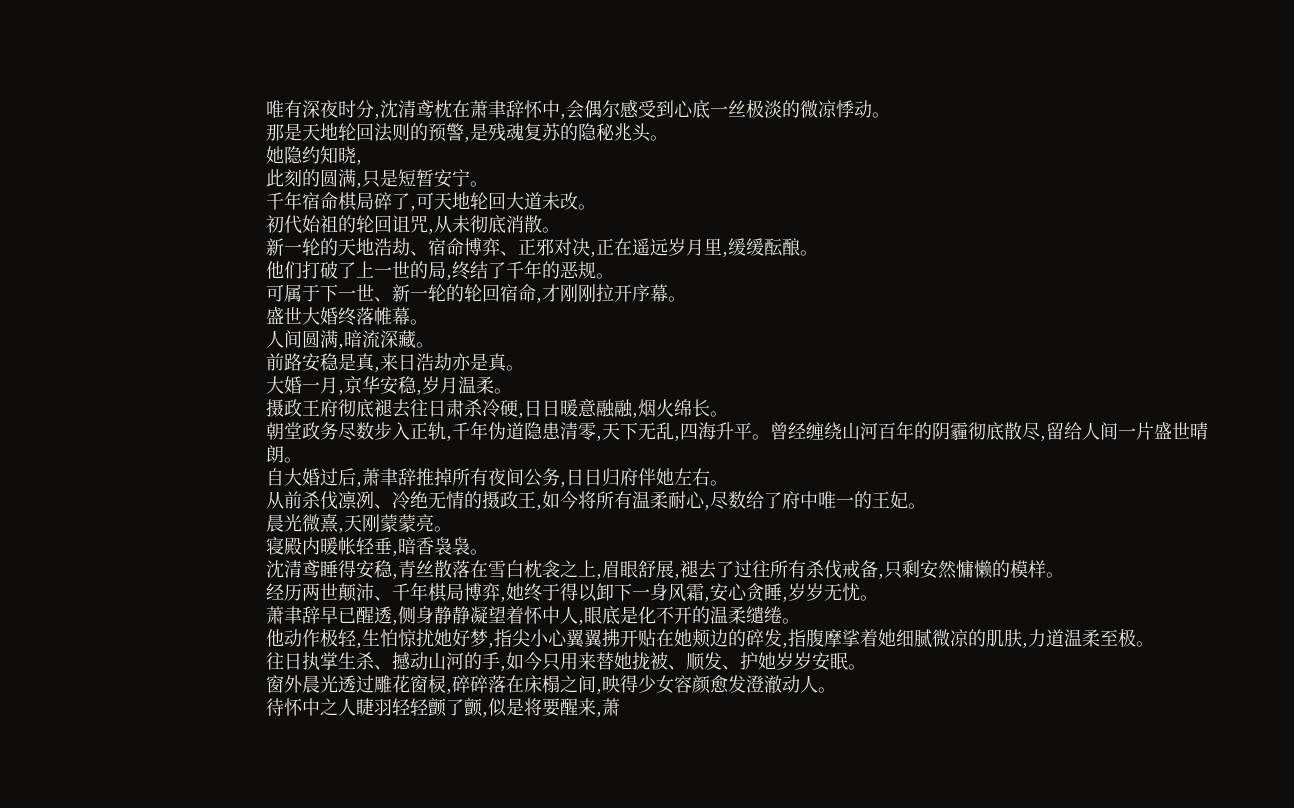唯有深夜时分,沈清鸢枕在萧聿辞怀中,会偶尔感受到心底一丝极淡的微凉悸动。
那是天地轮回法则的预警,是残魂复苏的隐秘兆头。
她隐约知晓,
此刻的圆满,只是短暂安宁。
千年宿命棋局碎了,可天地轮回大道未改。
初代始祖的轮回诅咒,从未彻底消散。
新一轮的天地浩劫、宿命博弈、正邪对决,正在遥远岁月里,缓缓酝酿。
他们打破了上一世的局,终结了千年的恶规。
可属于下一世、新一轮的轮回宿命,才刚刚拉开序幕。
盛世大婚终落帷幕。
人间圆满,暗流深藏。
前路安稳是真,来日浩劫亦是真。
大婚一月,京华安稳,岁月温柔。
摄政王府彻底褪去往日肃杀冷硬,日日暖意融融,烟火绵长。
朝堂政务尽数步入正轨,千年伪道隐患清零,天下无乱,四海升平。曾经缠绕山河百年的阴霾彻底散尽,留给人间一片盛世晴朗。
自大婚过后,萧聿辞推掉所有夜间公务,日日归府伴她左右。
从前杀伐凛冽、冷绝无情的摄政王,如今将所有温柔耐心,尽数给了府中唯一的王妃。
晨光微熹,天刚蒙蒙亮。
寝殿内暖帐轻垂,暗香袅袅。
沈清鸢睡得安稳,青丝散落在雪白枕衾之上,眉眼舒展,褪去了过往所有杀伐戒备,只剩安然慵懒的模样。
经历两世颠沛、千年棋局博弈,她终于得以卸下一身风霜,安心贪睡,岁岁无忧。
萧聿辞早已醒透,侧身静静凝望着怀中人,眼底是化不开的温柔缱绻。
他动作极轻,生怕惊扰她好梦,指尖小心翼翼拂开贴在她颊边的碎发,指腹摩挲着她细腻微凉的肌肤,力道温柔至极。
往日执掌生杀、撼动山河的手,如今只用来替她拢被、顺发、护她岁岁安眠。
窗外晨光透过雕花窗棂,碎碎落在床榻之间,映得少女容颜愈发澄澈动人。
待怀中之人睫羽轻轻颤了颤,似是将要醒来,萧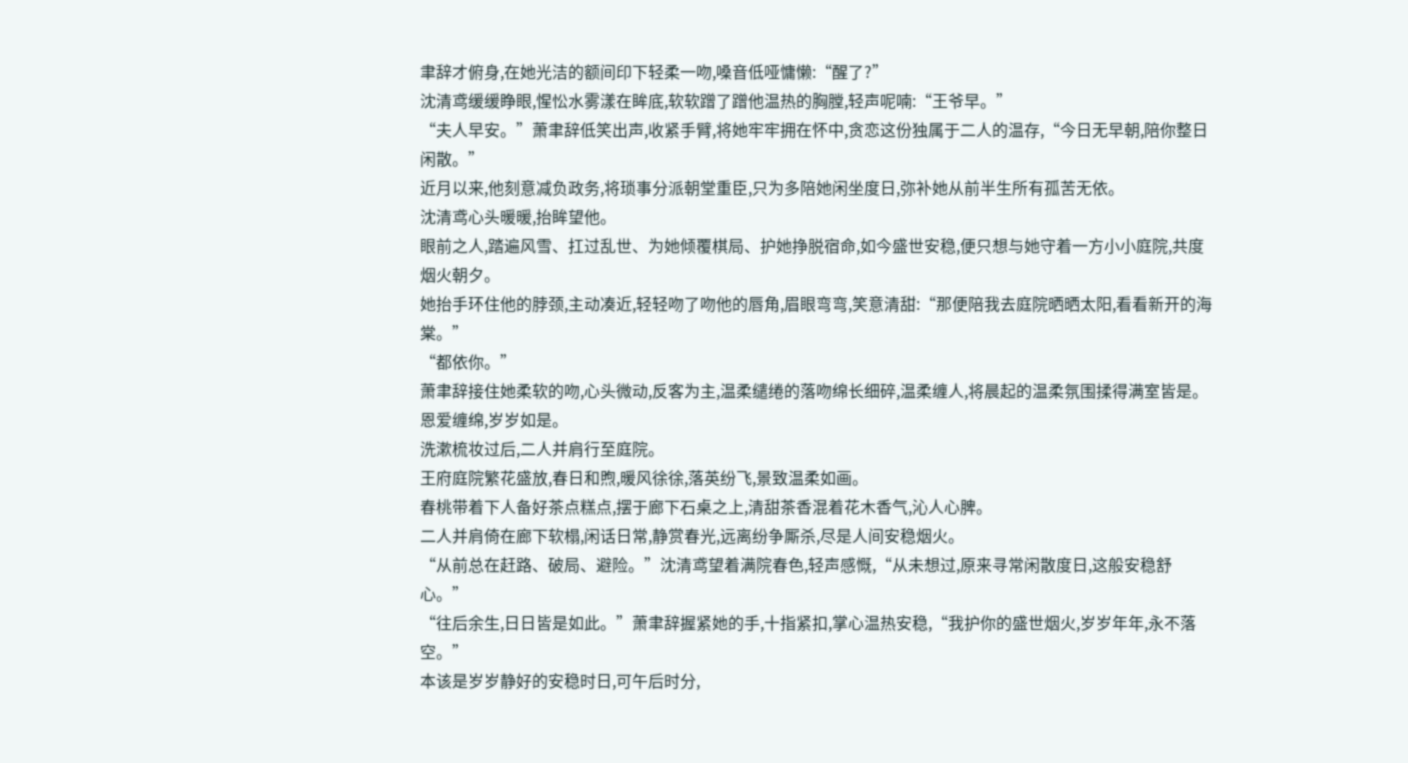聿辞才俯身,在她光洁的额间印下轻柔一吻,嗓音低哑慵懒:“醒了?”
沈清鸢缓缓睁眼,惺忪水雾漾在眸底,软软蹭了蹭他温热的胸膛,轻声呢喃:“王爷早。”
“夫人早安。”萧聿辞低笑出声,收紧手臂,将她牢牢拥在怀中,贪恋这份独属于二人的温存,“今日无早朝,陪你整日闲散。”
近月以来,他刻意减负政务,将琐事分派朝堂重臣,只为多陪她闲坐度日,弥补她从前半生所有孤苦无依。
沈清鸢心头暖暖,抬眸望他。
眼前之人,踏遍风雪、扛过乱世、为她倾覆棋局、护她挣脱宿命,如今盛世安稳,便只想与她守着一方小小庭院,共度烟火朝夕。
她抬手环住他的脖颈,主动凑近,轻轻吻了吻他的唇角,眉眼弯弯,笑意清甜:“那便陪我去庭院晒晒太阳,看看新开的海棠。”
“都依你。”
萧聿辞接住她柔软的吻,心头微动,反客为主,温柔缱绻的落吻绵长细碎,温柔缠人,将晨起的温柔氛围揉得满室皆是。
恩爱缠绵,岁岁如是。
洗漱梳妆过后,二人并肩行至庭院。
王府庭院繁花盛放,春日和煦,暖风徐徐,落英纷飞,景致温柔如画。
春桃带着下人备好茶点糕点,摆于廊下石桌之上,清甜茶香混着花木香气,沁人心脾。
二人并肩倚在廊下软榻,闲话日常,静赏春光,远离纷争厮杀,尽是人间安稳烟火。
“从前总在赶路、破局、避险。”沈清鸢望着满院春色,轻声感慨,“从未想过,原来寻常闲散度日,这般安稳舒心。”
“往后余生,日日皆是如此。”萧聿辞握紧她的手,十指紧扣,掌心温热安稳,“我护你的盛世烟火,岁岁年年,永不落空。”
本该是岁岁静好的安稳时日,可午后时分,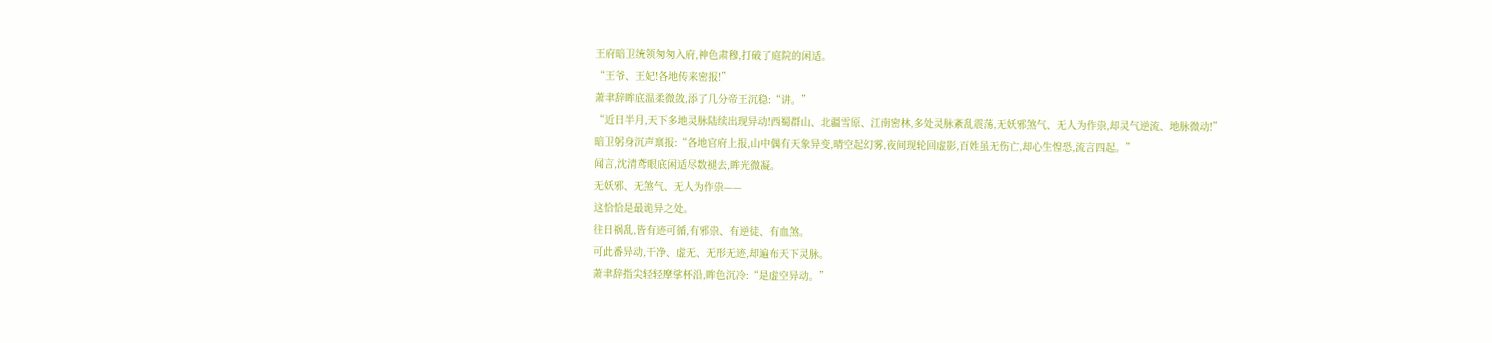王府暗卫统领匆匆入府,神色肃穆,打破了庭院的闲适。
“王爷、王妃!各地传来密报!”
萧聿辞眸底温柔微敛,添了几分帝王沉稳:“讲。”
“近日半月,天下多地灵脉陆续出现异动!西蜀群山、北疆雪原、江南密林,多处灵脉紊乱震荡,无妖邪煞气、无人为作祟,却灵气逆流、地脉微动!”
暗卫躬身沉声禀报:“各地官府上报,山中偶有天象异变,晴空起幻雾,夜间现轮回虚影,百姓虽无伤亡,却心生惶恐,流言四起。”
闻言,沈清鸢眼底闲适尽数褪去,眸光微凝。
无妖邪、无煞气、无人为作祟——
这恰恰是最诡异之处。
往日祸乱,皆有迹可循,有邪祟、有逆徒、有血煞。
可此番异动,干净、虚无、无形无迹,却遍布天下灵脉。
萧聿辞指尖轻轻摩挲杯沿,眸色沉冷:“是虚空异动。”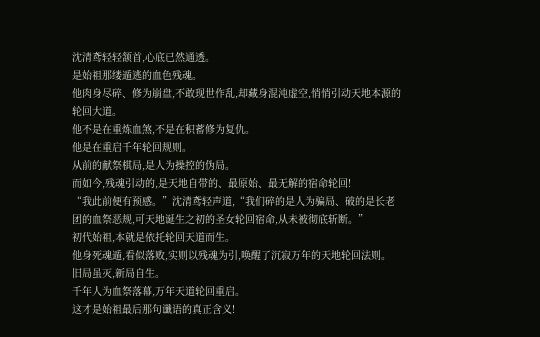沈清鸢轻轻颔首,心底已然通透。
是始祖那缕遁逃的血色残魂。
他肉身尽碎、修为崩盘,不敢现世作乱,却藏身混沌虚空,悄悄引动天地本源的轮回大道。
他不是在重炼血煞,不是在积蓄修为复仇。
他是在重启千年轮回规则。
从前的献祭棋局,是人为操控的伪局。
而如今,残魂引动的,是天地自带的、最原始、最无解的宿命轮回!
“我此前便有预感。”沈清鸢轻声道,“我们碎的是人为骗局、破的是长老团的血祭恶规,可天地诞生之初的圣女轮回宿命,从未被彻底斩断。”
初代始祖,本就是依托轮回天道而生。
他身死魂遁,看似落败,实则以残魂为引,唤醒了沉寂万年的天地轮回法则。
旧局虽灭,新局自生。
千年人为血祭落幕,万年天道轮回重启。
这才是始祖最后那句谶语的真正含义!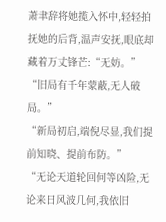萧聿辞将她揽入怀中,轻轻拍抚她的后背,温声安抚,眼底却藏着万丈锋芒:“无妨。”
“旧局有千年蒙蔽,无人破局。”
“新局初启,端倪尽显,我们提前知晓、提前布防。”
“无论天道轮回何等凶险,无论来日风波几何,我依旧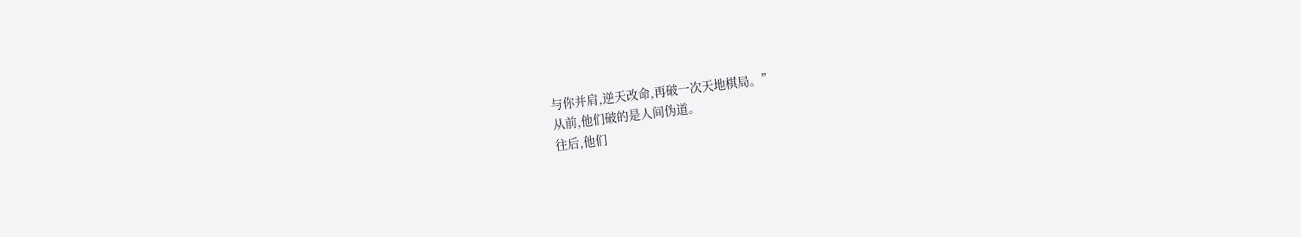与你并肩,逆天改命,再破一次天地棋局。”
从前,他们破的是人间伪道。
往后,他们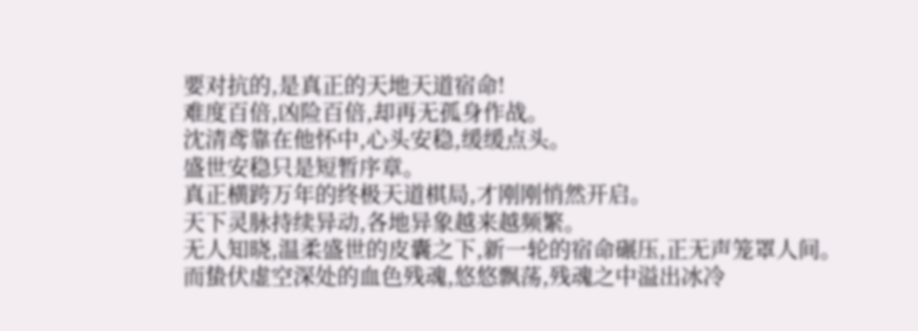要对抗的,是真正的天地天道宿命!
难度百倍,凶险百倍,却再无孤身作战。
沈清鸢靠在他怀中,心头安稳,缓缓点头。
盛世安稳只是短暂序章。
真正横跨万年的终极天道棋局,才刚刚悄然开启。
天下灵脉持续异动,各地异象越来越频繁。
无人知晓,温柔盛世的皮囊之下,新一轮的宿命碾压,正无声笼罩人间。
而蛰伏虚空深处的血色残魂,悠悠飘荡,残魂之中溢出冰冷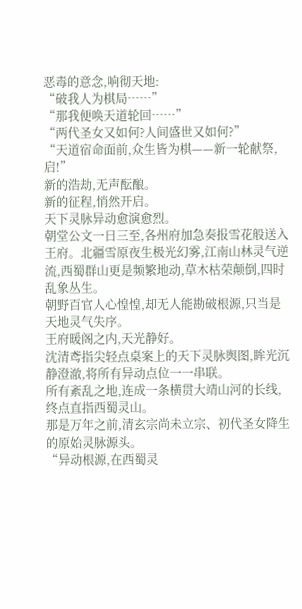恶毒的意念,响彻天地:
“破我人为棋局……”
“那我便唤天道轮回……”
“两代圣女又如何?人间盛世又如何?”
“天道宿命面前,众生皆为棋——新一轮献祭,启!”
新的浩劫,无声酝酿。
新的征程,悄然开启。
天下灵脉异动愈演愈烈。
朝堂公文一日三至,各州府加急奏报雪花般送入王府。北疆雪原夜生极光幻雾,江南山林灵气逆流,西蜀群山更是频繁地动,草木枯荣颠倒,四时乱象丛生。
朝野百官人心惶惶,却无人能勘破根源,只当是天地灵气失序。
王府暖阁之内,天光静好。
沈清鸢指尖轻点桌案上的天下灵脉舆图,眸光沉静澄澈,将所有异动点位一一串联。
所有紊乱之地,连成一条横贯大靖山河的长线,终点直指西蜀灵山。
那是万年之前,清玄宗尚未立宗、初代圣女降生的原始灵脉源头。
“异动根源,在西蜀灵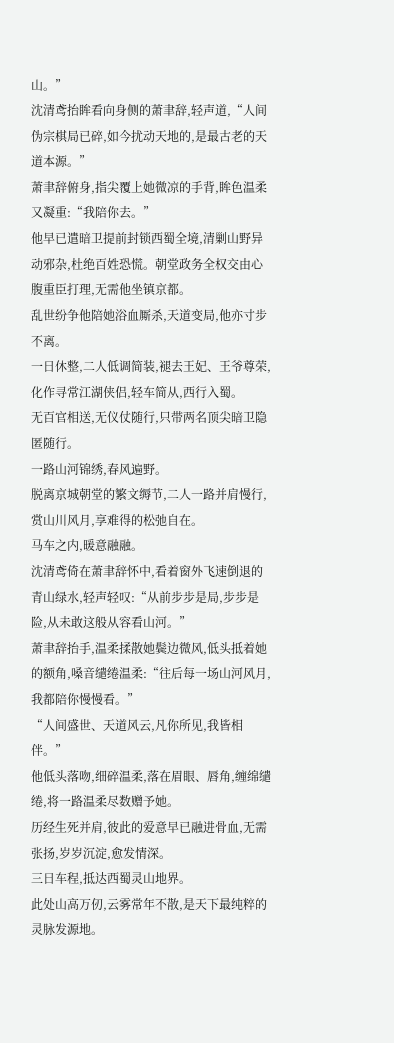山。”
沈清鸢抬眸看向身侧的萧聿辞,轻声道,“人间伪宗棋局已碎,如今扰动天地的,是最古老的天道本源。”
萧聿辞俯身,指尖覆上她微凉的手背,眸色温柔又凝重:“我陪你去。”
他早已遣暗卫提前封锁西蜀全境,清剿山野异动邪杂,杜绝百姓恐慌。朝堂政务全权交由心腹重臣打理,无需他坐镇京都。
乱世纷争他陪她浴血厮杀,天道变局,他亦寸步不离。
一日休整,二人低调简装,褪去王妃、王爷尊荣,化作寻常江湖侠侣,轻车简从,西行入蜀。
无百官相送,无仪仗随行,只带两名顶尖暗卫隐匿随行。
一路山河锦绣,春风遍野。
脱离京城朝堂的繁文缛节,二人一路并肩慢行,赏山川风月,享难得的松弛自在。
马车之内,暖意融融。
沈清鸢倚在萧聿辞怀中,看着窗外飞速倒退的青山绿水,轻声轻叹:“从前步步是局,步步是险,从未敢这般从容看山河。”
萧聿辞抬手,温柔揉散她鬓边微风,低头抵着她的额角,嗓音缱绻温柔:“往后每一场山河风月,我都陪你慢慢看。”
“人间盛世、天道风云,凡你所见,我皆相伴。”
他低头落吻,细碎温柔,落在眉眼、唇角,缠绵缱绻,将一路温柔尽数赠予她。
历经生死并肩,彼此的爱意早已融进骨血,无需张扬,岁岁沉淀,愈发情深。
三日车程,抵达西蜀灵山地界。
此处山高万仞,云雾常年不散,是天下最纯粹的灵脉发源地。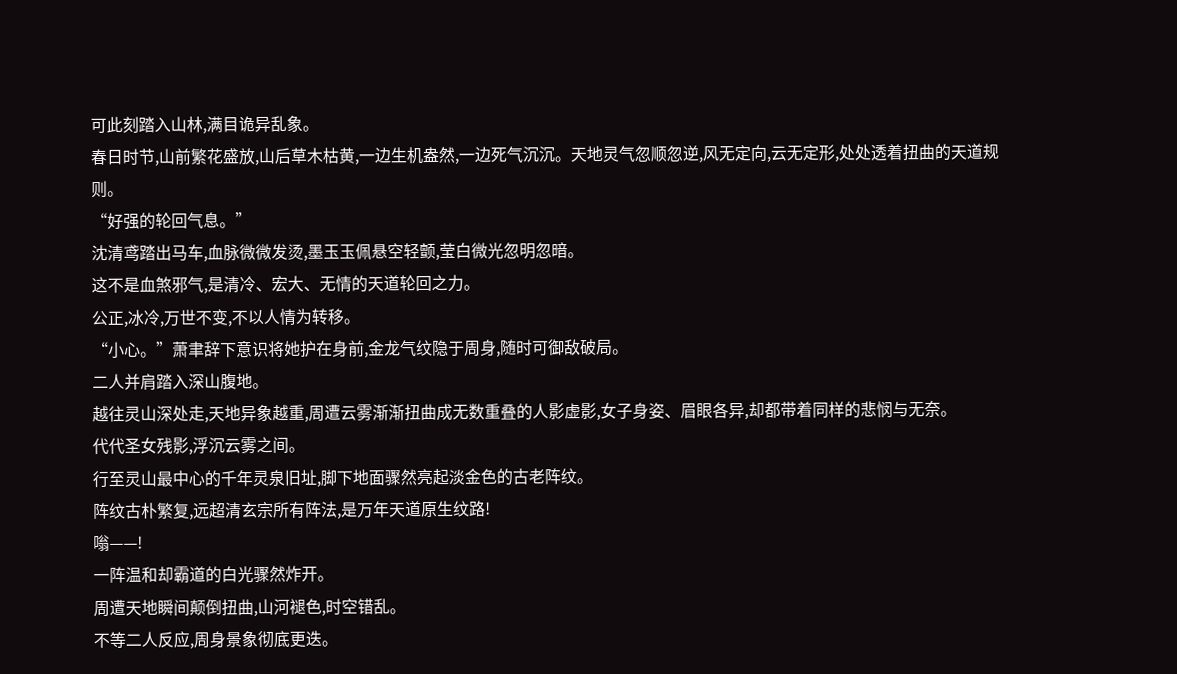可此刻踏入山林,满目诡异乱象。
春日时节,山前繁花盛放,山后草木枯黄,一边生机盎然,一边死气沉沉。天地灵气忽顺忽逆,风无定向,云无定形,处处透着扭曲的天道规则。
“好强的轮回气息。”
沈清鸢踏出马车,血脉微微发烫,墨玉玉佩悬空轻颤,莹白微光忽明忽暗。
这不是血煞邪气,是清冷、宏大、无情的天道轮回之力。
公正,冰冷,万世不变,不以人情为转移。
“小心。”萧聿辞下意识将她护在身前,金龙气纹隐于周身,随时可御敌破局。
二人并肩踏入深山腹地。
越往灵山深处走,天地异象越重,周遭云雾渐渐扭曲成无数重叠的人影虚影,女子身姿、眉眼各异,却都带着同样的悲悯与无奈。
代代圣女残影,浮沉云雾之间。
行至灵山最中心的千年灵泉旧址,脚下地面骤然亮起淡金色的古老阵纹。
阵纹古朴繁复,远超清玄宗所有阵法,是万年天道原生纹路!
嗡——!
一阵温和却霸道的白光骤然炸开。
周遭天地瞬间颠倒扭曲,山河褪色,时空错乱。
不等二人反应,周身景象彻底更迭。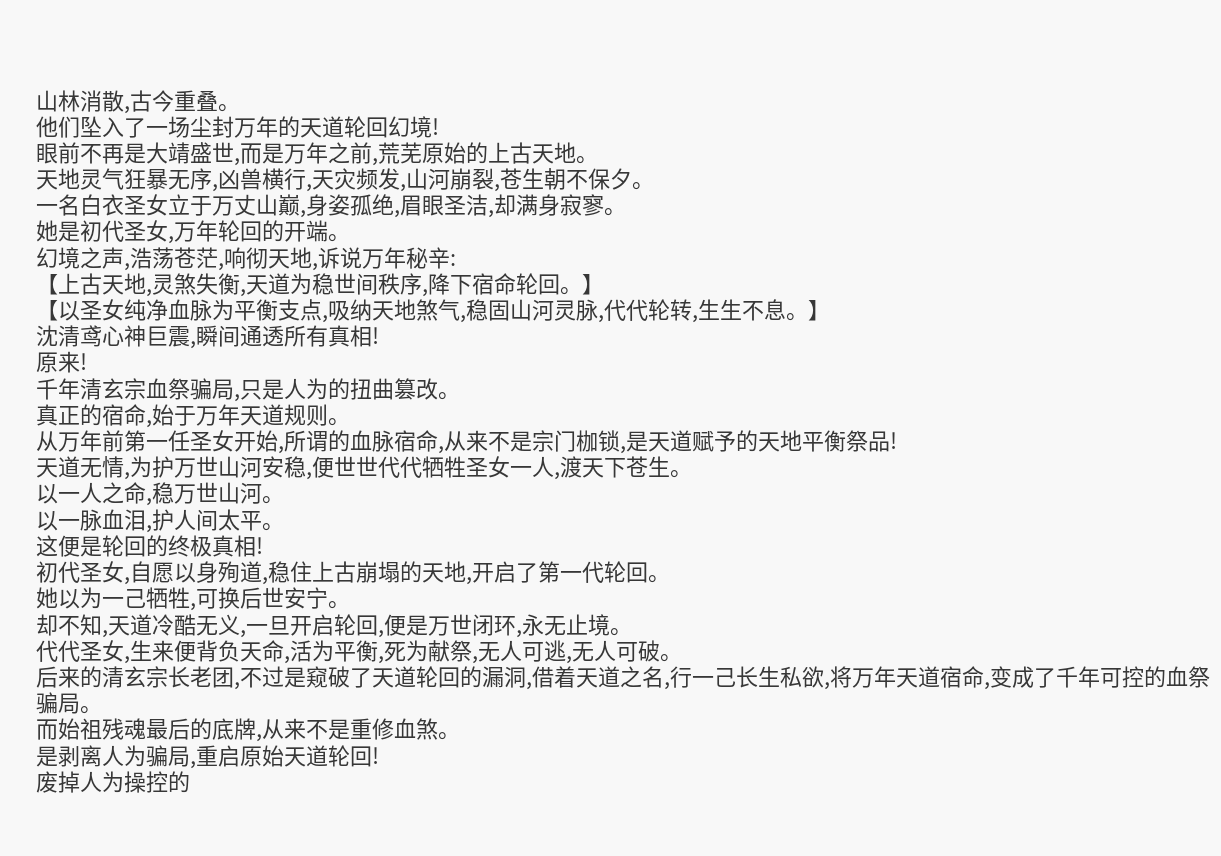山林消散,古今重叠。
他们坠入了一场尘封万年的天道轮回幻境!
眼前不再是大靖盛世,而是万年之前,荒芜原始的上古天地。
天地灵气狂暴无序,凶兽横行,天灾频发,山河崩裂,苍生朝不保夕。
一名白衣圣女立于万丈山巅,身姿孤绝,眉眼圣洁,却满身寂寥。
她是初代圣女,万年轮回的开端。
幻境之声,浩荡苍茫,响彻天地,诉说万年秘辛:
【上古天地,灵煞失衡,天道为稳世间秩序,降下宿命轮回。】
【以圣女纯净血脉为平衡支点,吸纳天地煞气,稳固山河灵脉,代代轮转,生生不息。】
沈清鸢心神巨震,瞬间通透所有真相!
原来!
千年清玄宗血祭骗局,只是人为的扭曲篡改。
真正的宿命,始于万年天道规则。
从万年前第一任圣女开始,所谓的血脉宿命,从来不是宗门枷锁,是天道赋予的天地平衡祭品!
天道无情,为护万世山河安稳,便世世代代牺牲圣女一人,渡天下苍生。
以一人之命,稳万世山河。
以一脉血泪,护人间太平。
这便是轮回的终极真相!
初代圣女,自愿以身殉道,稳住上古崩塌的天地,开启了第一代轮回。
她以为一己牺牲,可换后世安宁。
却不知,天道冷酷无义,一旦开启轮回,便是万世闭环,永无止境。
代代圣女,生来便背负天命,活为平衡,死为献祭,无人可逃,无人可破。
后来的清玄宗长老团,不过是窥破了天道轮回的漏洞,借着天道之名,行一己长生私欲,将万年天道宿命,变成了千年可控的血祭骗局。
而始祖残魂最后的底牌,从来不是重修血煞。
是剥离人为骗局,重启原始天道轮回!
废掉人为操控的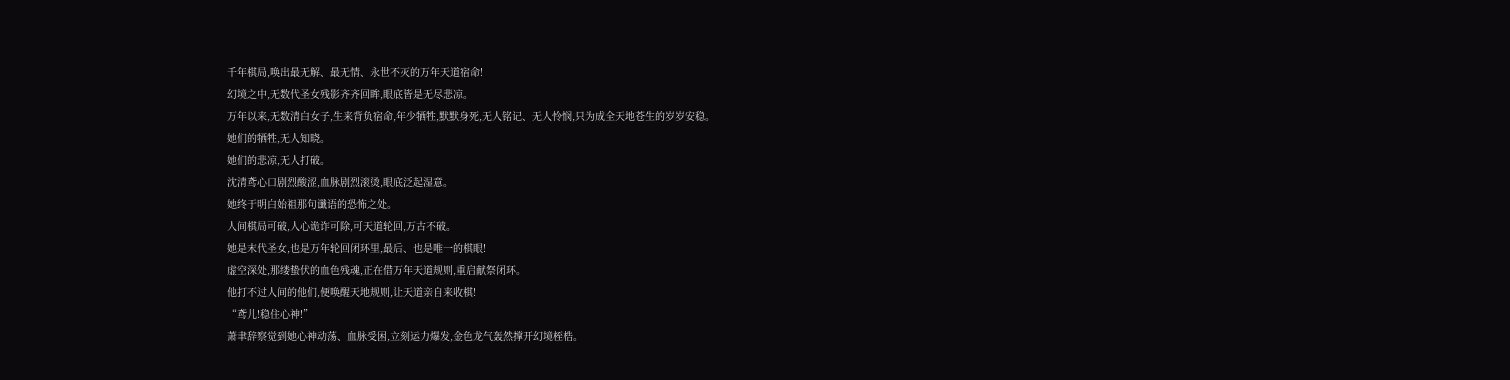千年棋局,唤出最无解、最无情、永世不灭的万年天道宿命!
幻境之中,无数代圣女残影齐齐回眸,眼底皆是无尽悲凉。
万年以来,无数清白女子,生来背负宿命,年少牺牲,默默身死,无人铭记、无人怜悯,只为成全天地苍生的岁岁安稳。
她们的牺牲,无人知晓。
她们的悲凉,无人打破。
沈清鸢心口剧烈酸涩,血脉剧烈滚烫,眼底泛起湿意。
她终于明白始祖那句谶语的恐怖之处。
人间棋局可破,人心诡诈可除,可天道轮回,万古不破。
她是末代圣女,也是万年轮回闭环里,最后、也是唯一的棋眼!
虚空深处,那缕蛰伏的血色残魂,正在借万年天道规则,重启献祭闭环。
他打不过人间的他们,便唤醒天地规则,让天道亲自来收棋!
“鸢儿!稳住心神!”
萧聿辞察觉到她心神动荡、血脉受困,立刻运力爆发,金色龙气轰然撑开幻境桎梏。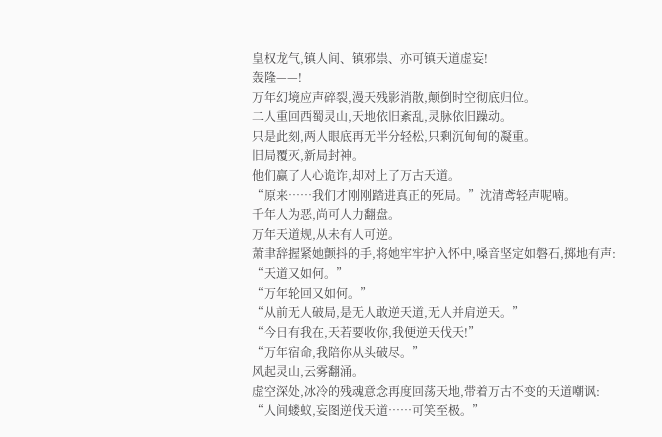皇权龙气,镇人间、镇邪祟、亦可镇天道虚妄!
轰隆——!
万年幻境应声碎裂,漫天残影消散,颠倒时空彻底归位。
二人重回西蜀灵山,天地依旧紊乱,灵脉依旧躁动。
只是此刻,两人眼底再无半分轻松,只剩沉甸甸的凝重。
旧局覆灭,新局封神。
他们赢了人心诡诈,却对上了万古天道。
“原来……我们才刚刚踏进真正的死局。”沈清鸢轻声呢喃。
千年人为恶,尚可人力翻盘。
万年天道规,从未有人可逆。
萧聿辞握紧她颤抖的手,将她牢牢护入怀中,嗓音坚定如磐石,掷地有声:
“天道又如何。”
“万年轮回又如何。”
“从前无人破局,是无人敢逆天道,无人并肩逆天。”
“今日有我在,天若要收你,我便逆天伐天!”
“万年宿命,我陪你从头破尽。”
风起灵山,云雾翻涌。
虚空深处,冰冷的残魂意念再度回荡天地,带着万古不变的天道嘲讽:
“人间蝼蚁,妄图逆伐天道……可笑至极。”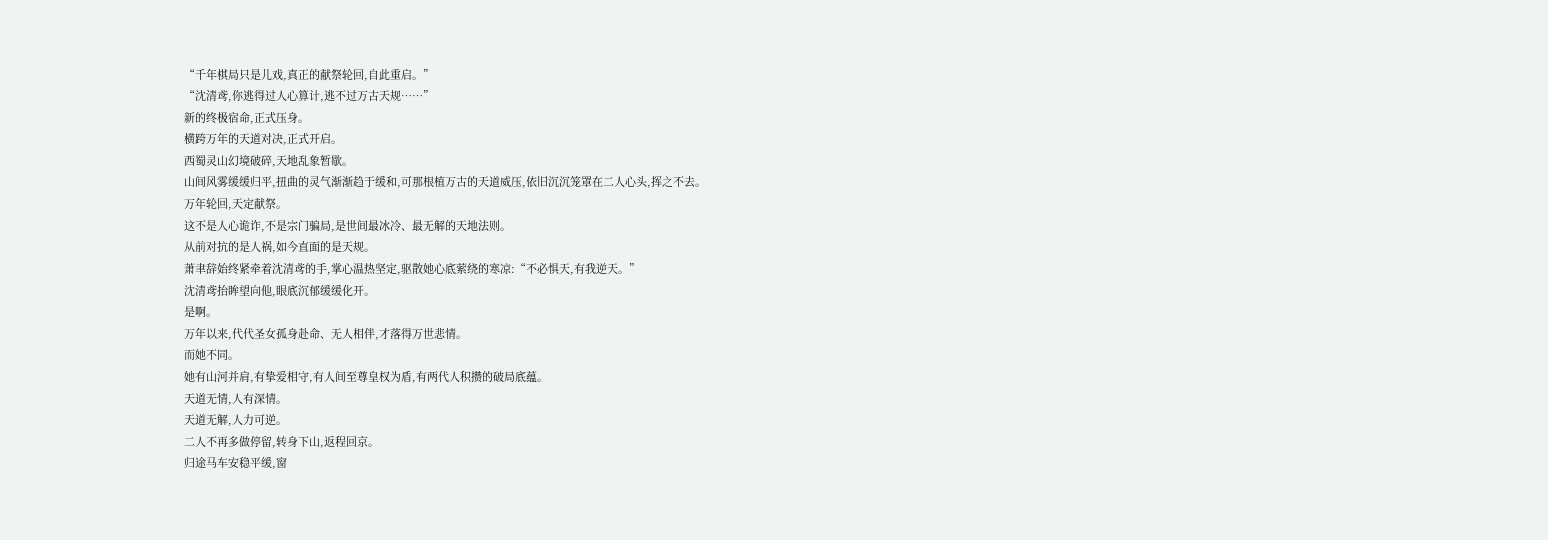“千年棋局只是儿戏,真正的献祭轮回,自此重启。”
“沈清鸢,你逃得过人心算计,逃不过万古天规……”
新的终极宿命,正式压身。
横跨万年的天道对决,正式开启。
西蜀灵山幻境破碎,天地乱象暂歇。
山间风雾缓缓归平,扭曲的灵气渐渐趋于缓和,可那根植万古的天道威压,依旧沉沉笼罩在二人心头,挥之不去。
万年轮回,天定献祭。
这不是人心诡诈,不是宗门骗局,是世间最冰冷、最无解的天地法则。
从前对抗的是人祸,如今直面的是天规。
萧聿辞始终紧牵着沈清鸢的手,掌心温热坚定,驱散她心底萦绕的寒凉:“不必惧天,有我逆天。”
沈清鸢抬眸望向他,眼底沉郁缓缓化开。
是啊。
万年以来,代代圣女孤身赴命、无人相伴,才落得万世悲情。
而她不同。
她有山河并肩,有挚爱相守,有人间至尊皇权为盾,有两代人积攒的破局底蕴。
天道无情,人有深情。
天道无解,人力可逆。
二人不再多做停留,转身下山,返程回京。
归途马车安稳平缓,窗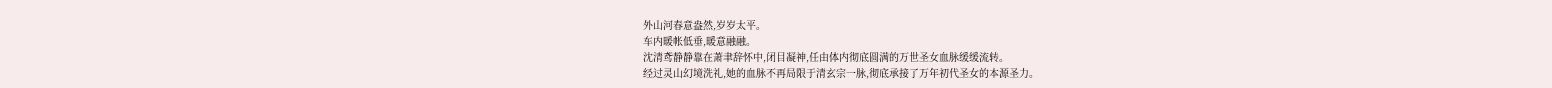外山河春意盎然,岁岁太平。
车内暖帐低垂,暖意融融。
沈清鸢静静靠在萧聿辞怀中,闭目凝神,任由体内彻底圆满的万世圣女血脉缓缓流转。
经过灵山幻境洗礼,她的血脉不再局限于清玄宗一脉,彻底承接了万年初代圣女的本源圣力。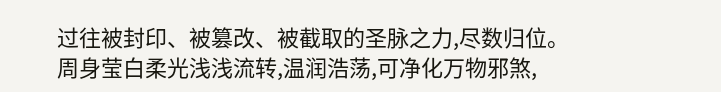过往被封印、被篡改、被截取的圣脉之力,尽数归位。
周身莹白柔光浅浅流转,温润浩荡,可净化万物邪煞,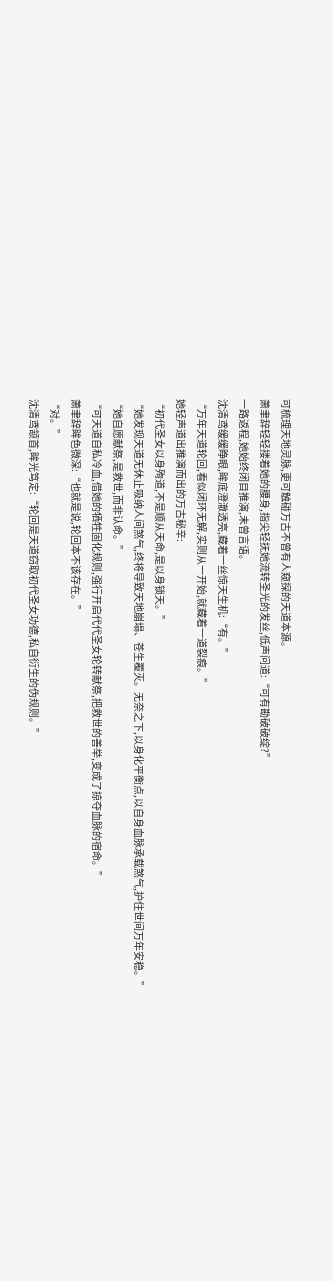可梳理天地灵脉,更可触碰万古不曾有人窥探的天道本源。
萧聿辞轻轻搂着她的腰身,指尖轻抚她流转圣光的发丝,低声问道:“可有勘破破绽?”
一路返程,她始终闭目推演,未曾言语。
沈清鸢缓缓睁眼,眸底澄澈透亮,藏着一丝惊天生机:“有。”
“万年天道轮回,看似闭环无解,实则从一开始,就藏着一道裂痕。”
她轻声道出推演而出的万古秘辛:
“初代圣女以身殉道,不是顺从天命,是以身锁天。”
“她发现天道无休止吸纳人间煞气,终将导致天地崩塌、苍生覆灭。无奈之下,以身化平衡点,以自身血脉承载煞气,护住世间万年安稳。”
“她自愿献祭,是救世,而非认命。”
“可天道自私冷血,借她的牺牲固化规则,强行开启代代圣女轮转献祭,把救世的善举,变成了掠夺血脉的宿命。”
萧聿辞眸色微深:“也就是说,轮回本不该存在。”
“对。”
沈清鸢颔首,眸光笃定:“轮回是天道窃取初代圣女功德,私自衍生的伪规则。”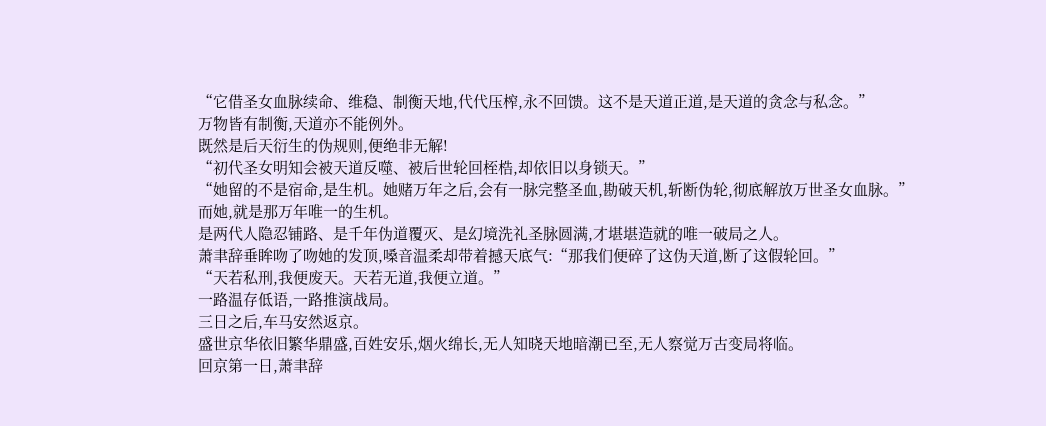“它借圣女血脉续命、维稳、制衡天地,代代压榨,永不回馈。这不是天道正道,是天道的贪念与私念。”
万物皆有制衡,天道亦不能例外。
既然是后天衍生的伪规则,便绝非无解!
“初代圣女明知会被天道反噬、被后世轮回桎梏,却依旧以身锁天。”
“她留的不是宿命,是生机。她赌万年之后,会有一脉完整圣血,勘破天机,斩断伪轮,彻底解放万世圣女血脉。”
而她,就是那万年唯一的生机。
是两代人隐忍铺路、是千年伪道覆灭、是幻境洗礼圣脉圆满,才堪堪造就的唯一破局之人。
萧聿辞垂眸吻了吻她的发顶,嗓音温柔却带着撼天底气:“那我们便碎了这伪天道,断了这假轮回。”
“天若私刑,我便废天。天若无道,我便立道。”
一路温存低语,一路推演战局。
三日之后,车马安然返京。
盛世京华依旧繁华鼎盛,百姓安乐,烟火绵长,无人知晓天地暗潮已至,无人察觉万古变局将临。
回京第一日,萧聿辞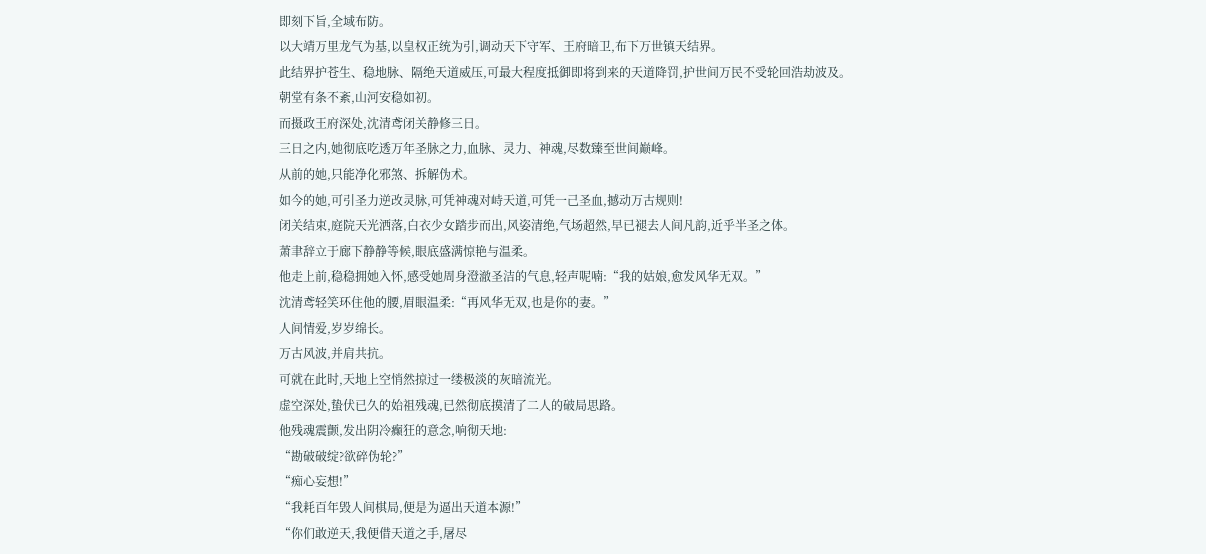即刻下旨,全域布防。
以大靖万里龙气为基,以皇权正统为引,调动天下守军、王府暗卫,布下万世镇天结界。
此结界护苍生、稳地脉、隔绝天道威压,可最大程度抵御即将到来的天道降罚,护世间万民不受轮回浩劫波及。
朝堂有条不紊,山河安稳如初。
而摄政王府深处,沈清鸢闭关静修三日。
三日之内,她彻底吃透万年圣脉之力,血脉、灵力、神魂,尽数臻至世间巅峰。
从前的她,只能净化邪煞、拆解伪术。
如今的她,可引圣力逆改灵脉,可凭神魂对峙天道,可凭一己圣血,撼动万古规则!
闭关结束,庭院天光洒落,白衣少女踏步而出,风姿清绝,气场超然,早已褪去人间凡韵,近乎半圣之体。
萧聿辞立于廊下静静等候,眼底盛满惊艳与温柔。
他走上前,稳稳拥她入怀,感受她周身澄澈圣洁的气息,轻声呢喃:“我的姑娘,愈发风华无双。”
沈清鸢轻笑环住他的腰,眉眼温柔:“再风华无双,也是你的妻。”
人间情爱,岁岁绵长。
万古风波,并肩共抗。
可就在此时,天地上空悄然掠过一缕极淡的灰暗流光。
虚空深处,蛰伏已久的始祖残魂,已然彻底摸清了二人的破局思路。
他残魂震颤,发出阴冷癫狂的意念,响彻天地:
“勘破破绽?欲碎伪轮?”
“痴心妄想!”
“我耗百年毁人间棋局,便是为逼出天道本源!”
“你们敢逆天,我便借天道之手,屠尽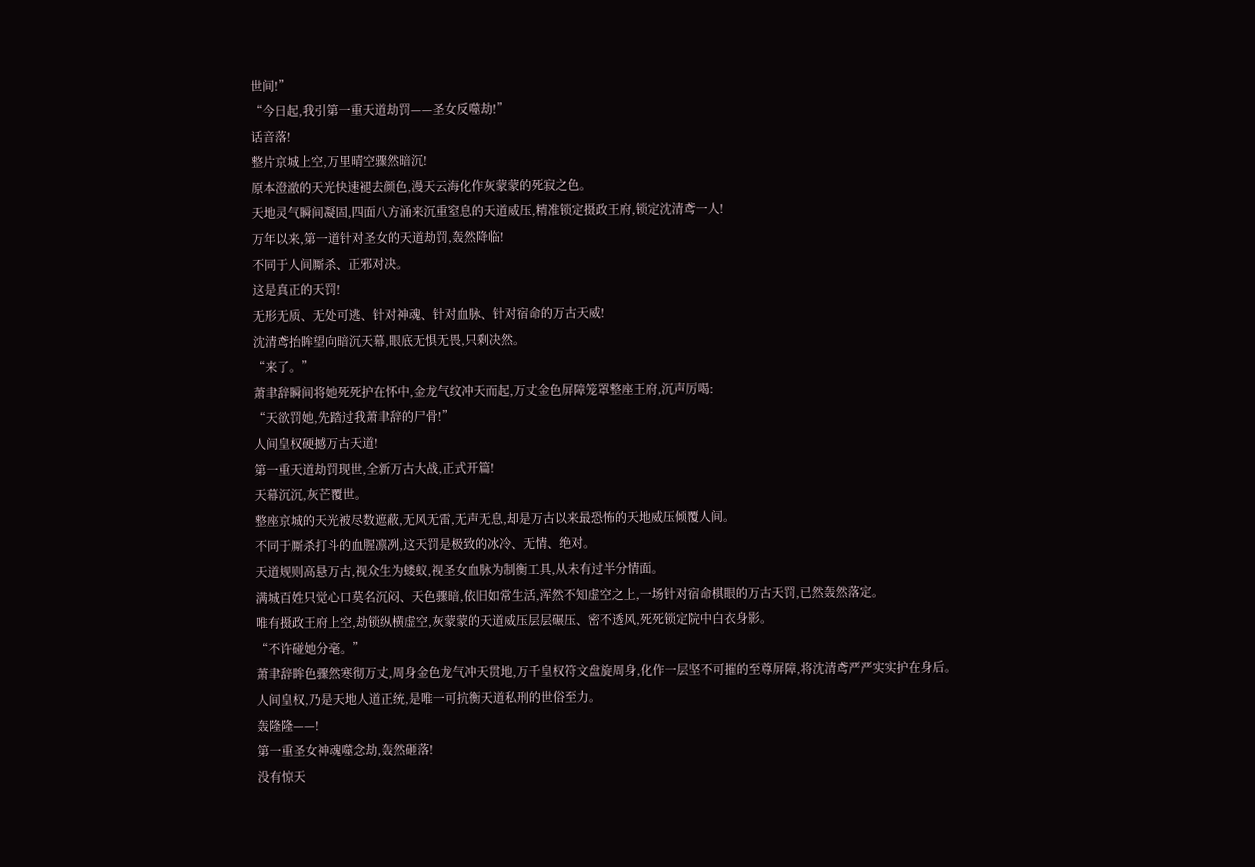世间!”
“今日起,我引第一重天道劫罚——圣女反噬劫!”
话音落!
整片京城上空,万里晴空骤然暗沉!
原本澄澈的天光快速褪去颜色,漫天云海化作灰蒙蒙的死寂之色。
天地灵气瞬间凝固,四面八方涌来沉重窒息的天道威压,精准锁定摄政王府,锁定沈清鸢一人!
万年以来,第一道针对圣女的天道劫罚,轰然降临!
不同于人间厮杀、正邪对决。
这是真正的天罚!
无形无质、无处可逃、针对神魂、针对血脉、针对宿命的万古天威!
沈清鸢抬眸望向暗沉天幕,眼底无惧无畏,只剩决然。
“来了。”
萧聿辞瞬间将她死死护在怀中,金龙气纹冲天而起,万丈金色屏障笼罩整座王府,沉声厉喝:
“天欲罚她,先踏过我萧聿辞的尸骨!”
人间皇权硬撼万古天道!
第一重天道劫罚现世,全新万古大战,正式开篇!
天幕沉沉,灰芒覆世。
整座京城的天光被尽数遮蔽,无风无雷,无声无息,却是万古以来最恐怖的天地威压倾覆人间。
不同于厮杀打斗的血腥凛冽,这天罚是极致的冰冷、无情、绝对。
天道规则高悬万古,视众生为蝼蚁,视圣女血脉为制衡工具,从未有过半分情面。
满城百姓只觉心口莫名沉闷、天色骤暗,依旧如常生活,浑然不知虚空之上,一场针对宿命棋眼的万古天罚,已然轰然落定。
唯有摄政王府上空,劫锁纵横虚空,灰蒙蒙的天道威压层层碾压、密不透风,死死锁定院中白衣身影。
“不许碰她分毫。”
萧聿辞眸色骤然寒彻万丈,周身金色龙气冲天贯地,万千皇权符文盘旋周身,化作一层坚不可摧的至尊屏障,将沈清鸢严严实实护在身后。
人间皇权,乃是天地人道正统,是唯一可抗衡天道私刑的世俗至力。
轰隆隆——!
第一重圣女神魂噬念劫,轰然砸落!
没有惊天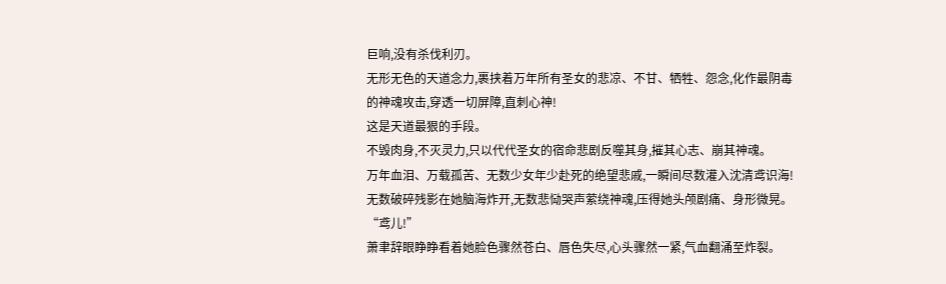巨响,没有杀伐利刃。
无形无色的天道念力,裹挟着万年所有圣女的悲凉、不甘、牺牲、怨念,化作最阴毒的神魂攻击,穿透一切屏障,直刺心神!
这是天道最狠的手段。
不毁肉身,不灭灵力,只以代代圣女的宿命悲剧反噬其身,摧其心志、崩其神魂。
万年血泪、万载孤苦、无数少女年少赴死的绝望悲戚,一瞬间尽数灌入沈清鸢识海!
无数破碎残影在她脑海炸开,无数悲恸哭声萦绕神魂,压得她头颅剧痛、身形微晃。
“鸢儿!”
萧聿辞眼睁睁看着她脸色骤然苍白、唇色失尽,心头骤然一紧,气血翻涌至炸裂。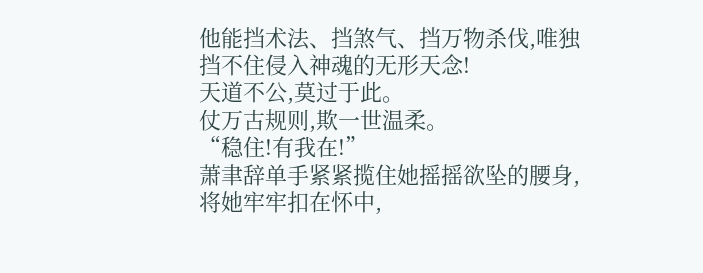他能挡术法、挡煞气、挡万物杀伐,唯独挡不住侵入神魂的无形天念!
天道不公,莫过于此。
仗万古规则,欺一世温柔。
“稳住!有我在!”
萧聿辞单手紧紧揽住她摇摇欲坠的腰身,将她牢牢扣在怀中,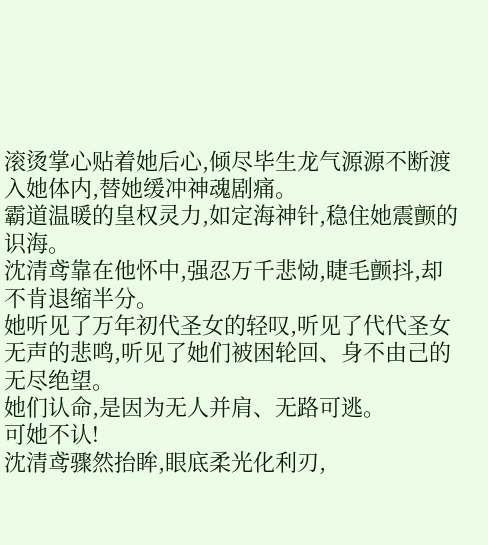滚烫掌心贴着她后心,倾尽毕生龙气源源不断渡入她体内,替她缓冲神魂剧痛。
霸道温暖的皇权灵力,如定海神针,稳住她震颤的识海。
沈清鸢靠在他怀中,强忍万千悲恸,睫毛颤抖,却不肯退缩半分。
她听见了万年初代圣女的轻叹,听见了代代圣女无声的悲鸣,听见了她们被困轮回、身不由己的无尽绝望。
她们认命,是因为无人并肩、无路可逃。
可她不认!
沈清鸢骤然抬眸,眼底柔光化利刃,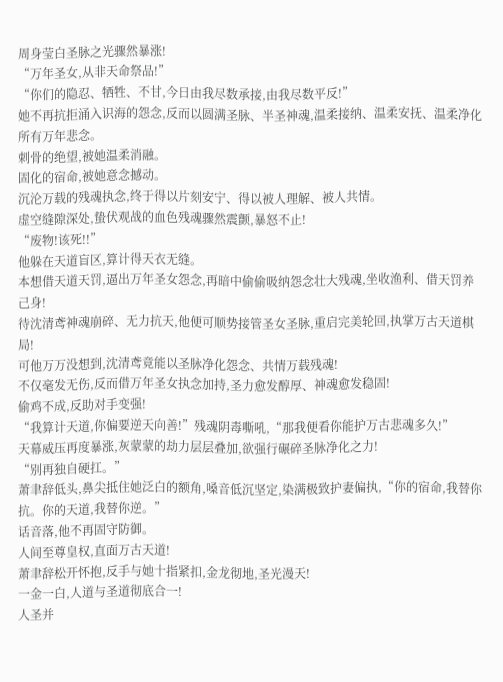周身莹白圣脉之光骤然暴涨!
“万年圣女,从非天命祭品!”
“你们的隐忍、牺牲、不甘,今日由我尽数承接,由我尽数平反!”
她不再抗拒涌入识海的怨念,反而以圆满圣脉、半圣神魂,温柔接纳、温柔安抚、温柔净化所有万年悲念。
刺骨的绝望,被她温柔消融。
固化的宿命,被她意念撼动。
沉沦万载的残魂执念,终于得以片刻安宁、得以被人理解、被人共情。
虚空缝隙深处,蛰伏观战的血色残魂骤然震颤,暴怒不止!
“废物!该死!!”
他躲在天道盲区,算计得天衣无缝。
本想借天道天罚,逼出万年圣女怨念,再暗中偷偷吸纳怨念壮大残魂,坐收渔利、借天罚养己身!
待沈清鸢神魂崩碎、无力抗天,他便可顺势接管圣女圣脉,重启完美轮回,执掌万古天道棋局!
可他万万没想到,沈清鸢竟能以圣脉净化怨念、共情万载残魂!
不仅毫发无伤,反而借万年圣女执念加持,圣力愈发醇厚、神魂愈发稳固!
偷鸡不成,反助对手变强!
“我算计天道,你偏要逆天向善!”残魂阴毒嘶吼,“那我便看你能护万古悲魂多久!”
天幕威压再度暴涨,灰蒙蒙的劫力层层叠加,欲强行碾碎圣脉净化之力!
“别再独自硬扛。”
萧聿辞低头,鼻尖抵住她泛白的额角,嗓音低沉坚定,染满极致护妻偏执,“你的宿命,我替你抗。你的天道,我替你逆。”
话音落,他不再固守防御。
人间至尊皇权,直面万古天道!
萧聿辞松开怀抱,反手与她十指紧扣,金龙彻地,圣光漫天!
一金一白,人道与圣道彻底合一!
人圣并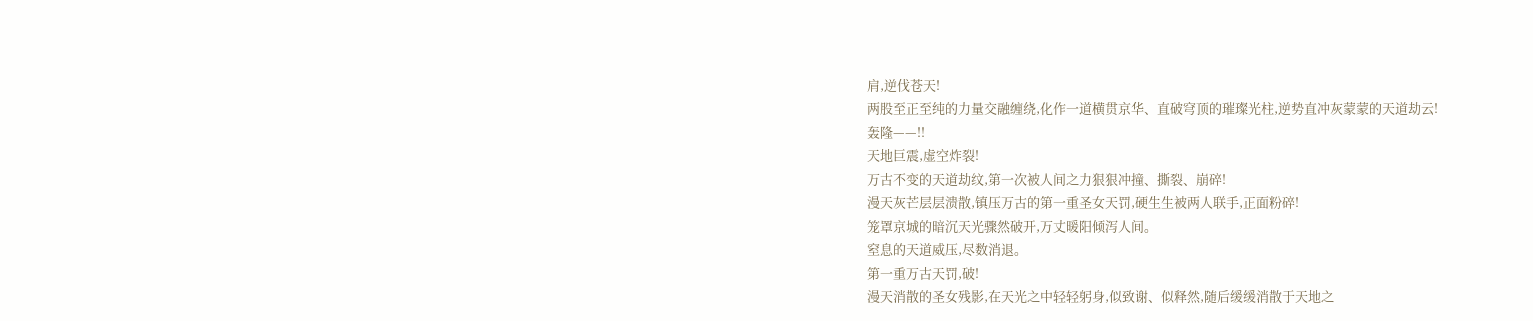肩,逆伐苍天!
两股至正至纯的力量交融缠绕,化作一道横贯京华、直破穹顶的璀璨光柱,逆势直冲灰蒙蒙的天道劫云!
轰隆——!!
天地巨震,虚空炸裂!
万古不变的天道劫纹,第一次被人间之力狠狠冲撞、撕裂、崩碎!
漫天灰芒层层溃散,镇压万古的第一重圣女天罚,硬生生被两人联手,正面粉碎!
笼罩京城的暗沉天光骤然破开,万丈暖阳倾泻人间。
窒息的天道威压,尽数消退。
第一重万古天罚,破!
漫天消散的圣女残影,在天光之中轻轻躬身,似致谢、似释然,随后缓缓消散于天地之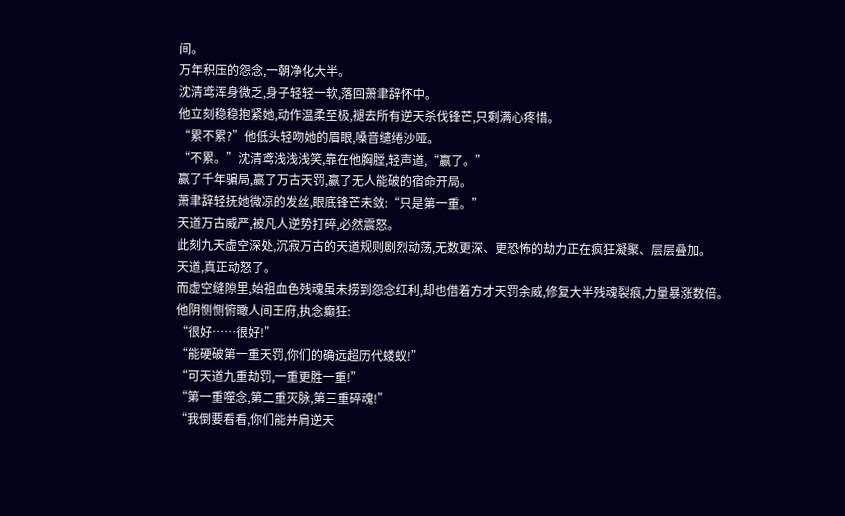间。
万年积压的怨念,一朝净化大半。
沈清鸢浑身微乏,身子轻轻一软,落回萧聿辞怀中。
他立刻稳稳抱紧她,动作温柔至极,褪去所有逆天杀伐锋芒,只剩满心疼惜。
“累不累?”他低头轻吻她的眉眼,嗓音缱绻沙哑。
“不累。”沈清鸢浅浅浅笑,靠在他胸膛,轻声道,“赢了。”
赢了千年骗局,赢了万古天罚,赢了无人能破的宿命开局。
萧聿辞轻抚她微凉的发丝,眼底锋芒未敛:“只是第一重。”
天道万古威严,被凡人逆势打碎,必然震怒。
此刻九天虚空深处,沉寂万古的天道规则剧烈动荡,无数更深、更恐怖的劫力正在疯狂凝聚、层层叠加。
天道,真正动怒了。
而虚空缝隙里,始祖血色残魂虽未捞到怨念红利,却也借着方才天罚余威,修复大半残魂裂痕,力量暴涨数倍。
他阴恻恻俯瞰人间王府,执念癫狂:
“很好……很好!”
“能硬破第一重天罚,你们的确远超历代蝼蚁!”
“可天道九重劫罚,一重更胜一重!”
“第一重噬念,第二重灭脉,第三重碎魂!”
“我倒要看看,你们能并肩逆天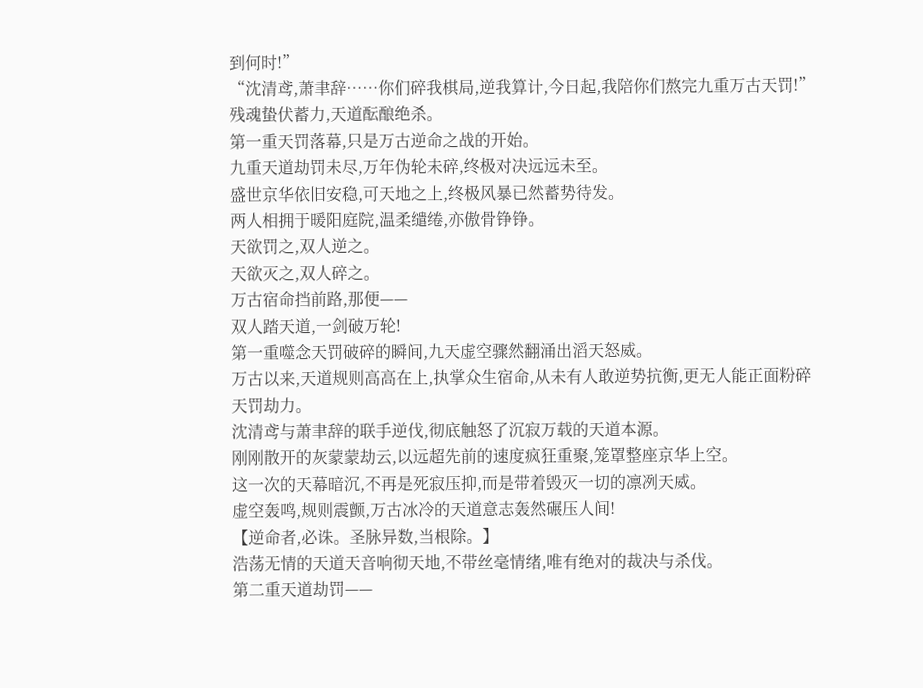到何时!”
“沈清鸢,萧聿辞……你们碎我棋局,逆我算计,今日起,我陪你们熬完九重万古天罚!”
残魂蛰伏蓄力,天道酝酿绝杀。
第一重天罚落幕,只是万古逆命之战的开始。
九重天道劫罚未尽,万年伪轮未碎,终极对决远远未至。
盛世京华依旧安稳,可天地之上,终极风暴已然蓄势待发。
两人相拥于暖阳庭院,温柔缱绻,亦傲骨铮铮。
天欲罚之,双人逆之。
天欲灭之,双人碎之。
万古宿命挡前路,那便——
双人踏天道,一剑破万轮!
第一重噬念天罚破碎的瞬间,九天虚空骤然翻涌出滔天怒威。
万古以来,天道规则高高在上,执掌众生宿命,从未有人敢逆势抗衡,更无人能正面粉碎天罚劫力。
沈清鸢与萧聿辞的联手逆伐,彻底触怒了沉寂万载的天道本源。
刚刚散开的灰蒙蒙劫云,以远超先前的速度疯狂重聚,笼罩整座京华上空。
这一次的天幕暗沉,不再是死寂压抑,而是带着毁灭一切的凛冽天威。
虚空轰鸣,规则震颤,万古冰冷的天道意志轰然碾压人间!
【逆命者,必诛。圣脉异数,当根除。】
浩荡无情的天道天音响彻天地,不带丝毫情绪,唯有绝对的裁决与杀伐。
第二重天道劫罚——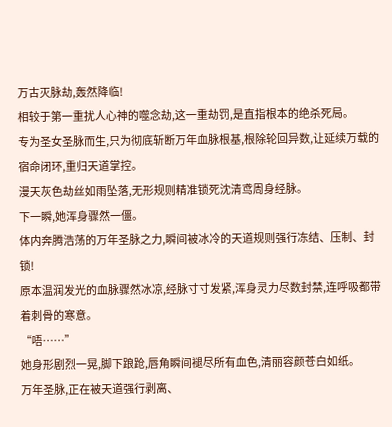万古灭脉劫,轰然降临!
相较于第一重扰人心神的噬念劫,这一重劫罚,是直指根本的绝杀死局。
专为圣女圣脉而生,只为彻底斩断万年血脉根基,根除轮回异数,让延续万载的宿命闭环,重归天道掌控。
漫天灰色劫丝如雨坠落,无形规则精准锁死沈清鸢周身经脉。
下一瞬,她浑身骤然一僵。
体内奔腾浩荡的万年圣脉之力,瞬间被冰冷的天道规则强行冻结、压制、封锁!
原本温润发光的血脉骤然冰凉,经脉寸寸发紧,浑身灵力尽数封禁,连呼吸都带着刺骨的寒意。
“唔……”
她身形剧烈一晃,脚下踉跄,唇角瞬间褪尽所有血色,清丽容颜苍白如纸。
万年圣脉,正在被天道强行剥离、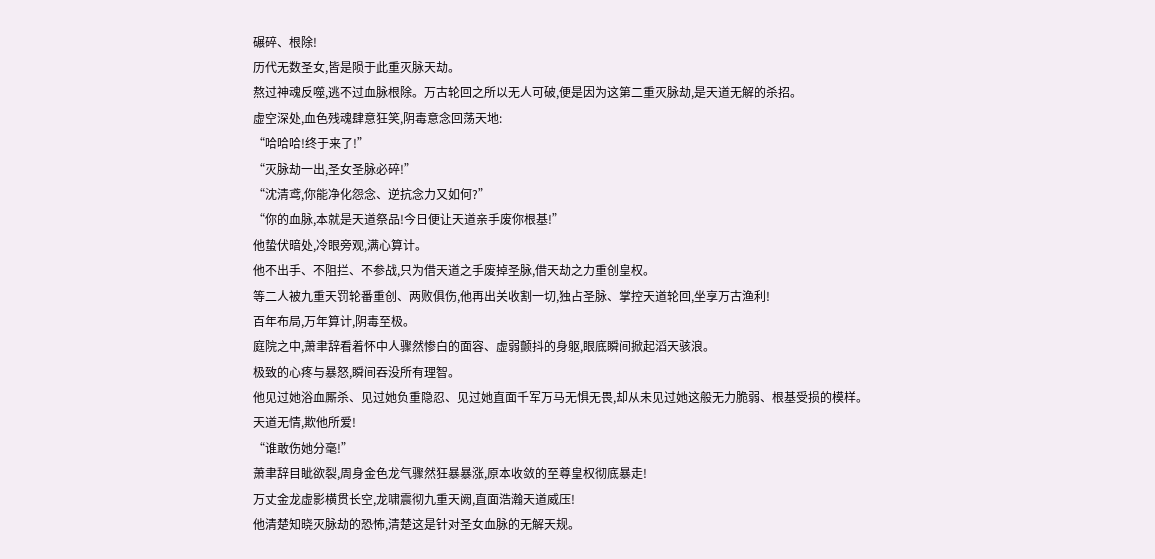碾碎、根除!
历代无数圣女,皆是陨于此重灭脉天劫。
熬过神魂反噬,逃不过血脉根除。万古轮回之所以无人可破,便是因为这第二重灭脉劫,是天道无解的杀招。
虚空深处,血色残魂肆意狂笑,阴毒意念回荡天地:
“哈哈哈!终于来了!”
“灭脉劫一出,圣女圣脉必碎!”
“沈清鸢,你能净化怨念、逆抗念力又如何?”
“你的血脉,本就是天道祭品!今日便让天道亲手废你根基!”
他蛰伏暗处,冷眼旁观,满心算计。
他不出手、不阻拦、不参战,只为借天道之手废掉圣脉,借天劫之力重创皇权。
等二人被九重天罚轮番重创、两败俱伤,他再出关收割一切,独占圣脉、掌控天道轮回,坐享万古渔利!
百年布局,万年算计,阴毒至极。
庭院之中,萧聿辞看着怀中人骤然惨白的面容、虚弱颤抖的身躯,眼底瞬间掀起滔天骇浪。
极致的心疼与暴怒,瞬间吞没所有理智。
他见过她浴血厮杀、见过她负重隐忍、见过她直面千军万马无惧无畏,却从未见过她这般无力脆弱、根基受损的模样。
天道无情,欺他所爱!
“谁敢伤她分毫!”
萧聿辞目眦欲裂,周身金色龙气骤然狂暴暴涨,原本收敛的至尊皇权彻底暴走!
万丈金龙虚影横贯长空,龙啸震彻九重天阙,直面浩瀚天道威压!
他清楚知晓灭脉劫的恐怖,清楚这是针对圣女血脉的无解天规。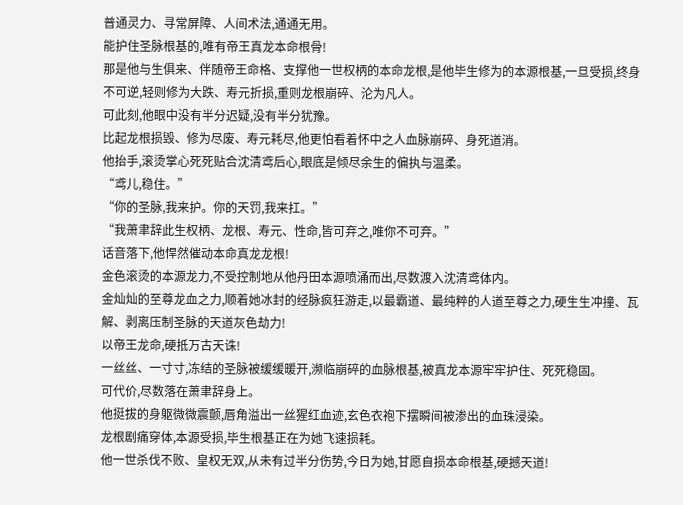普通灵力、寻常屏障、人间术法,通通无用。
能护住圣脉根基的,唯有帝王真龙本命根骨!
那是他与生俱来、伴随帝王命格、支撑他一世权柄的本命龙根,是他毕生修为的本源根基,一旦受损,终身不可逆,轻则修为大跌、寿元折损,重则龙根崩碎、沦为凡人。
可此刻,他眼中没有半分迟疑,没有半分犹豫。
比起龙根损毁、修为尽废、寿元耗尽,他更怕看着怀中之人血脉崩碎、身死道消。
他抬手,滚烫掌心死死贴合沈清鸢后心,眼底是倾尽余生的偏执与温柔。
“鸢儿,稳住。”
“你的圣脉,我来护。你的天罚,我来扛。”
“我萧聿辞此生权柄、龙根、寿元、性命,皆可弃之,唯你不可弃。”
话音落下,他悍然催动本命真龙龙根!
金色滚烫的本源龙力,不受控制地从他丹田本源喷涌而出,尽数渡入沈清鸢体内。
金灿灿的至尊龙血之力,顺着她冰封的经脉疯狂游走,以最霸道、最纯粹的人道至尊之力,硬生生冲撞、瓦解、剥离压制圣脉的天道灰色劫力!
以帝王龙命,硬抵万古天诛!
一丝丝、一寸寸,冻结的圣脉被缓缓暖开,濒临崩碎的血脉根基,被真龙本源牢牢护住、死死稳固。
可代价,尽数落在萧聿辞身上。
他挺拔的身躯微微震颤,唇角溢出一丝猩红血迹,玄色衣袍下摆瞬间被渗出的血珠浸染。
龙根剧痛穿体,本源受损,毕生根基正在为她飞速损耗。
他一世杀伐不败、皇权无双,从未有过半分伤势,今日为她,甘愿自损本命根基,硬撼天道!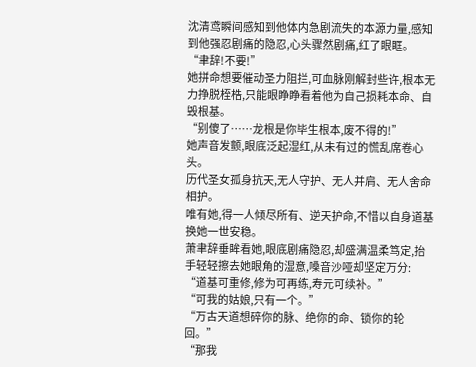沈清鸢瞬间感知到他体内急剧流失的本源力量,感知到他强忍剧痛的隐忍,心头骤然剧痛,红了眼眶。
“聿辞!不要!”
她拼命想要催动圣力阻拦,可血脉刚解封些许,根本无力挣脱桎梏,只能眼睁睁看着他为自己损耗本命、自毁根基。
“别傻了……龙根是你毕生根本,废不得的!”
她声音发颤,眼底泛起湿红,从未有过的慌乱席卷心头。
历代圣女孤身抗天,无人守护、无人并肩、无人舍命相护。
唯有她,得一人倾尽所有、逆天护命,不惜以自身道基换她一世安稳。
萧聿辞垂眸看她,眼底剧痛隐忍,却盛满温柔笃定,抬手轻轻擦去她眼角的湿意,嗓音沙哑却坚定万分:
“道基可重修,修为可再练,寿元可续补。”
“可我的姑娘,只有一个。”
“万古天道想碎你的脉、绝你的命、锁你的轮回。”
“那我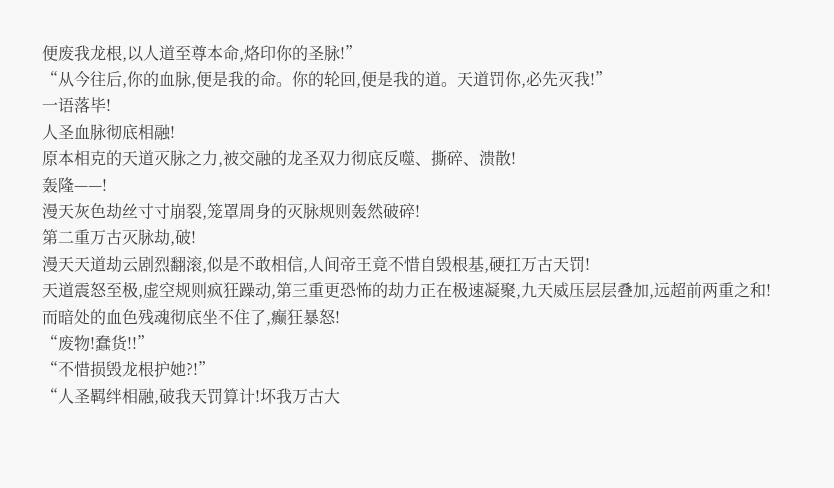便废我龙根,以人道至尊本命,烙印你的圣脉!”
“从今往后,你的血脉,便是我的命。你的轮回,便是我的道。天道罚你,必先灭我!”
一语落毕!
人圣血脉彻底相融!
原本相克的天道灭脉之力,被交融的龙圣双力彻底反噬、撕碎、溃散!
轰隆——!
漫天灰色劫丝寸寸崩裂,笼罩周身的灭脉规则轰然破碎!
第二重万古灭脉劫,破!
漫天天道劫云剧烈翻滚,似是不敢相信,人间帝王竟不惜自毁根基,硬扛万古天罚!
天道震怒至极,虚空规则疯狂躁动,第三重更恐怖的劫力正在极速凝聚,九天威压层层叠加,远超前两重之和!
而暗处的血色残魂彻底坐不住了,癫狂暴怒!
“废物!蠢货!!”
“不惜损毁龙根护她?!”
“人圣羁绊相融,破我天罚算计!坏我万古大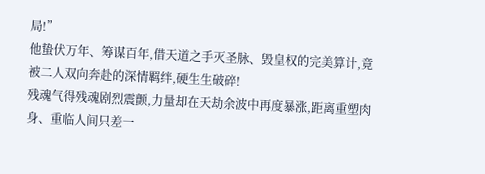局!”
他蛰伏万年、筹谋百年,借天道之手灭圣脉、毁皇权的完美算计,竟被二人双向奔赴的深情羁绊,硬生生破碎!
残魂气得残魂剧烈震颤,力量却在天劫余波中再度暴涨,距离重塑肉身、重临人间只差一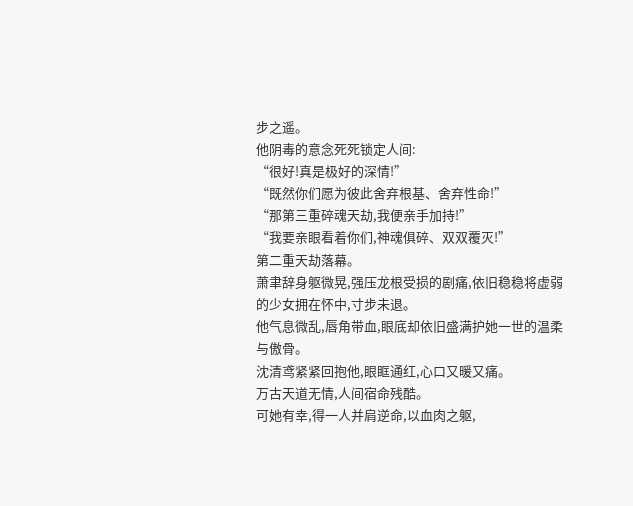步之遥。
他阴毒的意念死死锁定人间:
“很好!真是极好的深情!”
“既然你们愿为彼此舍弃根基、舍弃性命!”
“那第三重碎魂天劫,我便亲手加持!”
“我要亲眼看着你们,神魂俱碎、双双覆灭!”
第二重天劫落幕。
萧聿辞身躯微晃,强压龙根受损的剧痛,依旧稳稳将虚弱的少女拥在怀中,寸步未退。
他气息微乱,唇角带血,眼底却依旧盛满护她一世的温柔与傲骨。
沈清鸢紧紧回抱他,眼眶通红,心口又暖又痛。
万古天道无情,人间宿命残酷。
可她有幸,得一人并肩逆命,以血肉之躯,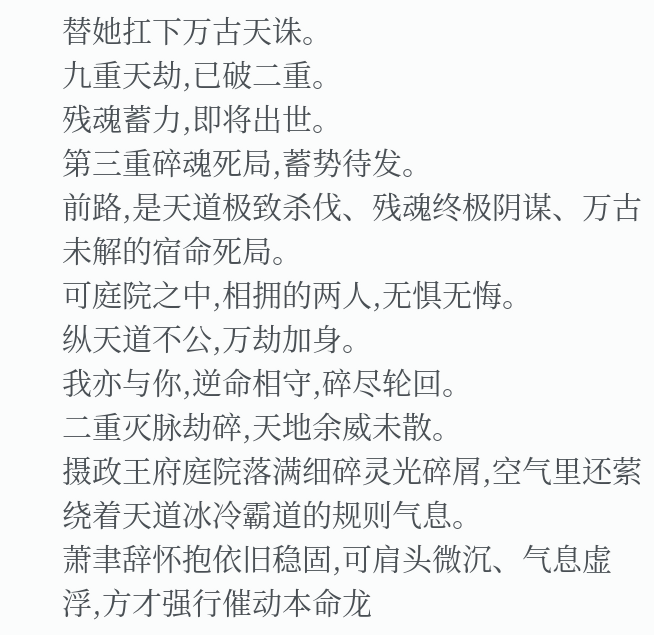替她扛下万古天诛。
九重天劫,已破二重。
残魂蓄力,即将出世。
第三重碎魂死局,蓄势待发。
前路,是天道极致杀伐、残魂终极阴谋、万古未解的宿命死局。
可庭院之中,相拥的两人,无惧无悔。
纵天道不公,万劫加身。
我亦与你,逆命相守,碎尽轮回。
二重灭脉劫碎,天地余威未散。
摄政王府庭院落满细碎灵光碎屑,空气里还萦绕着天道冰冷霸道的规则气息。
萧聿辞怀抱依旧稳固,可肩头微沉、气息虚浮,方才强行催动本命龙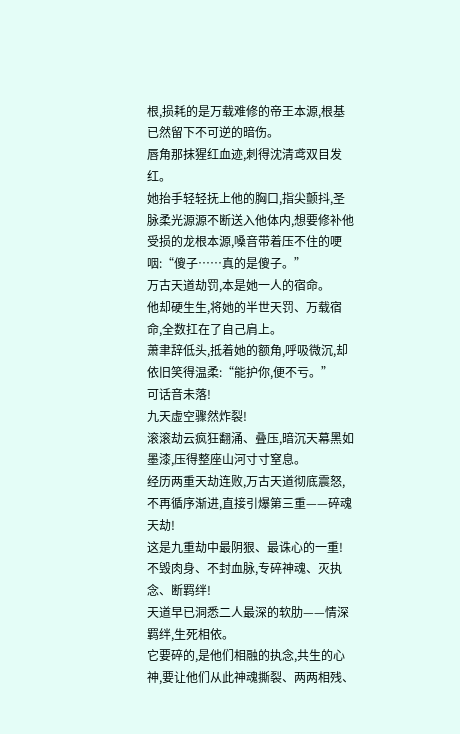根,损耗的是万载难修的帝王本源,根基已然留下不可逆的暗伤。
唇角那抹猩红血迹,刺得沈清鸢双目发红。
她抬手轻轻抚上他的胸口,指尖颤抖,圣脉柔光源源不断送入他体内,想要修补他受损的龙根本源,嗓音带着压不住的哽咽:“傻子……真的是傻子。”
万古天道劫罚,本是她一人的宿命。
他却硬生生,将她的半世天罚、万载宿命,全数扛在了自己肩上。
萧聿辞低头,抵着她的额角,呼吸微沉,却依旧笑得温柔:“能护你,便不亏。”
可话音未落!
九天虚空骤然炸裂!
滚滚劫云疯狂翻涌、叠压,暗沉天幕黑如墨漆,压得整座山河寸寸窒息。
经历两重天劫连败,万古天道彻底震怒,不再循序渐进,直接引爆第三重——碎魂天劫!
这是九重劫中最阴狠、最诛心的一重!
不毁肉身、不封血脉,专碎神魂、灭执念、断羁绊!
天道早已洞悉二人最深的软肋——情深羁绊,生死相依。
它要碎的,是他们相融的执念,共生的心神,要让他们从此神魂撕裂、两两相残、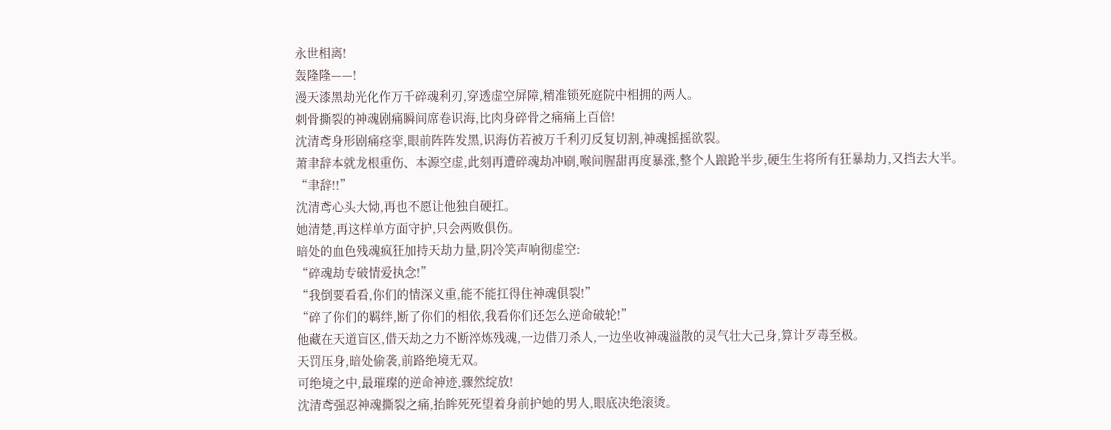永世相离!
轰隆隆——!
漫天漆黑劫光化作万千碎魂利刃,穿透虚空屏障,精准锁死庭院中相拥的两人。
刺骨撕裂的神魂剧痛瞬间席卷识海,比肉身碎骨之痛痛上百倍!
沈清鸢身形剧痛痉挛,眼前阵阵发黑,识海仿若被万千利刃反复切割,神魂摇摇欲裂。
萧聿辞本就龙根重伤、本源空虚,此刻再遭碎魂劫冲刷,喉间腥甜再度暴涨,整个人踉跄半步,硬生生将所有狂暴劫力,又挡去大半。
“聿辞!!”
沈清鸢心头大恸,再也不愿让他独自硬扛。
她清楚,再这样单方面守护,只会两败俱伤。
暗处的血色残魂疯狂加持天劫力量,阴冷笑声响彻虚空:
“碎魂劫专破情爱执念!”
“我倒要看看,你们的情深义重,能不能扛得住神魂俱裂!”
“碎了你们的羁绊,断了你们的相依,我看你们还怎么逆命破轮!”
他藏在天道盲区,借天劫之力不断淬炼残魂,一边借刀杀人,一边坐收神魂溢散的灵气壮大己身,算计歹毒至极。
天罚压身,暗处偷袭,前路绝境无双。
可绝境之中,最璀璨的逆命神迹,骤然绽放!
沈清鸢强忍神魂撕裂之痛,抬眸死死望着身前护她的男人,眼底决绝滚烫。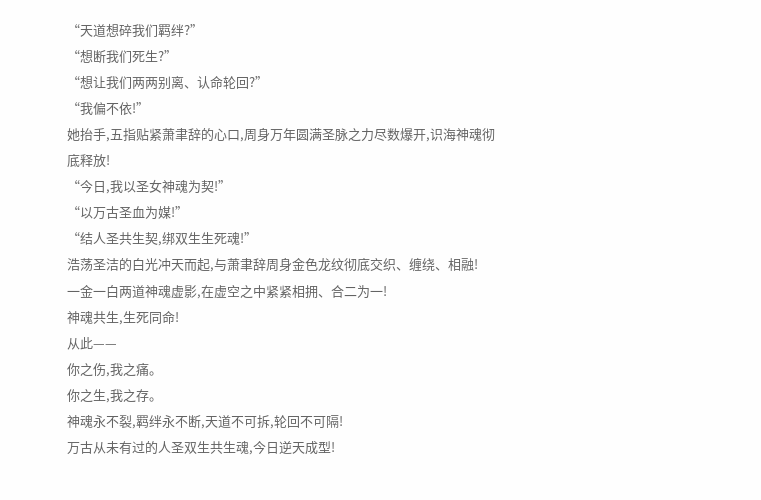“天道想碎我们羁绊?”
“想断我们死生?”
“想让我们两两别离、认命轮回?”
“我偏不依!”
她抬手,五指贴紧萧聿辞的心口,周身万年圆满圣脉之力尽数爆开,识海神魂彻底释放!
“今日,我以圣女神魂为契!”
“以万古圣血为媒!”
“结人圣共生契,绑双生生死魂!”
浩荡圣洁的白光冲天而起,与萧聿辞周身金色龙纹彻底交织、缠绕、相融!
一金一白两道神魂虚影,在虚空之中紧紧相拥、合二为一!
神魂共生,生死同命!
从此——
你之伤,我之痛。
你之生,我之存。
神魂永不裂,羁绊永不断,天道不可拆,轮回不可隔!
万古从未有过的人圣双生共生魂,今日逆天成型!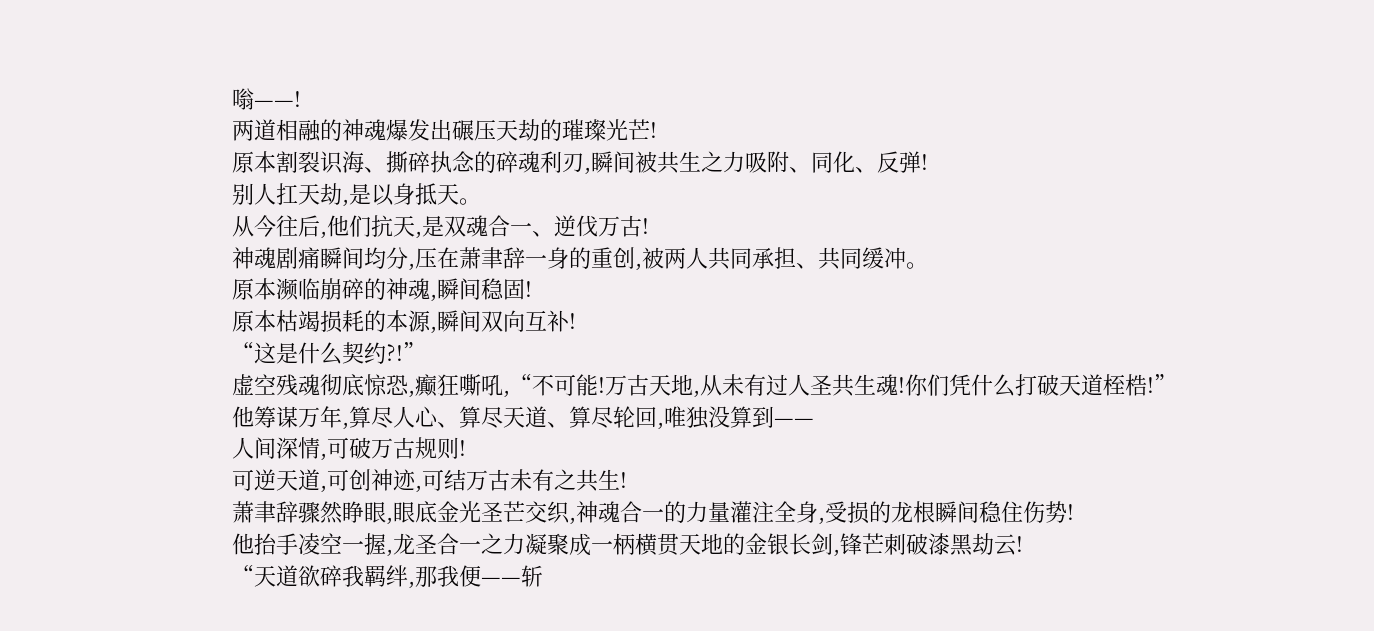嗡——!
两道相融的神魂爆发出碾压天劫的璀璨光芒!
原本割裂识海、撕碎执念的碎魂利刃,瞬间被共生之力吸附、同化、反弹!
别人扛天劫,是以身抵天。
从今往后,他们抗天,是双魂合一、逆伐万古!
神魂剧痛瞬间均分,压在萧聿辞一身的重创,被两人共同承担、共同缓冲。
原本濒临崩碎的神魂,瞬间稳固!
原本枯竭损耗的本源,瞬间双向互补!
“这是什么契约?!”
虚空残魂彻底惊恐,癫狂嘶吼,“不可能!万古天地,从未有过人圣共生魂!你们凭什么打破天道桎梏!”
他筹谋万年,算尽人心、算尽天道、算尽轮回,唯独没算到——
人间深情,可破万古规则!
可逆天道,可创神迹,可结万古未有之共生!
萧聿辞骤然睁眼,眼底金光圣芒交织,神魂合一的力量灌注全身,受损的龙根瞬间稳住伤势!
他抬手凌空一握,龙圣合一之力凝聚成一柄横贯天地的金银长剑,锋芒刺破漆黑劫云!
“天道欲碎我羁绊,那我便——斩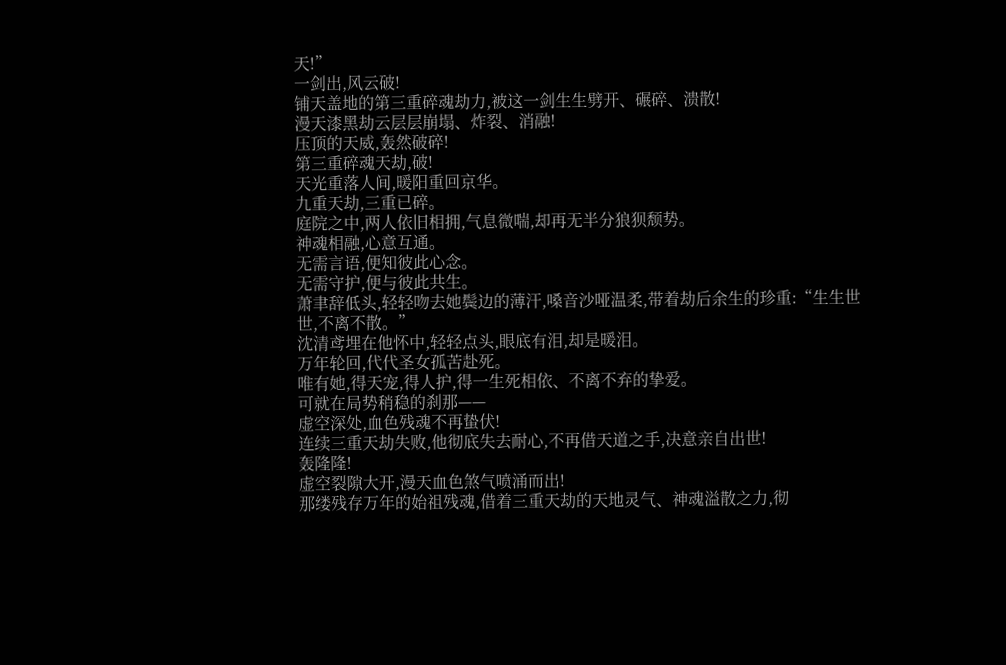天!”
一剑出,风云破!
铺天盖地的第三重碎魂劫力,被这一剑生生劈开、碾碎、溃散!
漫天漆黑劫云层层崩塌、炸裂、消融!
压顶的天威,轰然破碎!
第三重碎魂天劫,破!
天光重落人间,暖阳重回京华。
九重天劫,三重已碎。
庭院之中,两人依旧相拥,气息微喘,却再无半分狼狈颓势。
神魂相融,心意互通。
无需言语,便知彼此心念。
无需守护,便与彼此共生。
萧聿辞低头,轻轻吻去她鬓边的薄汗,嗓音沙哑温柔,带着劫后余生的珍重:“生生世世,不离不散。”
沈清鸢埋在他怀中,轻轻点头,眼底有泪,却是暖泪。
万年轮回,代代圣女孤苦赴死。
唯有她,得天宠,得人护,得一生死相依、不离不弃的挚爱。
可就在局势稍稳的刹那——
虚空深处,血色残魂不再蛰伏!
连续三重天劫失败,他彻底失去耐心,不再借天道之手,决意亲自出世!
轰隆隆!
虚空裂隙大开,漫天血色煞气喷涌而出!
那缕残存万年的始祖残魂,借着三重天劫的天地灵气、神魂溢散之力,彻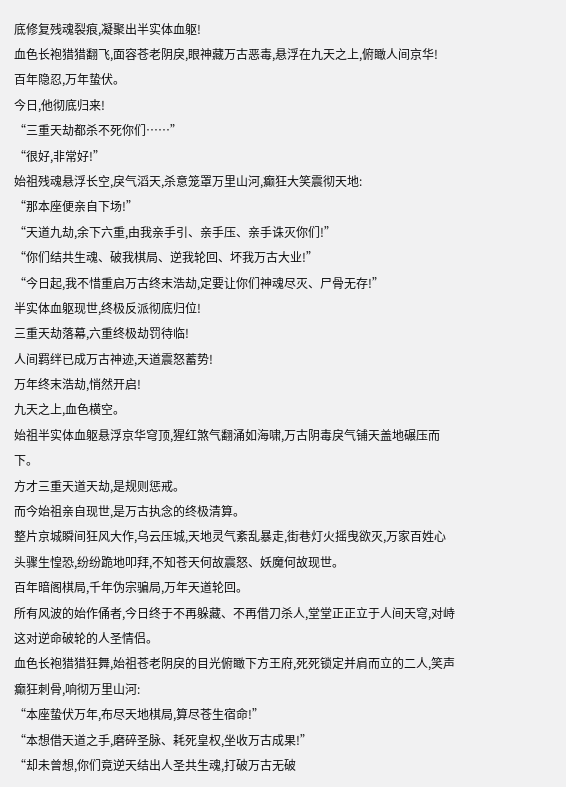底修复残魂裂痕,凝聚出半实体血躯!
血色长袍猎猎翻飞,面容苍老阴戾,眼神藏万古恶毒,悬浮在九天之上,俯瞰人间京华!
百年隐忍,万年蛰伏。
今日,他彻底归来!
“三重天劫都杀不死你们……”
“很好,非常好!”
始祖残魂悬浮长空,戾气滔天,杀意笼罩万里山河,癫狂大笑震彻天地:
“那本座便亲自下场!”
“天道九劫,余下六重,由我亲手引、亲手压、亲手诛灭你们!”
“你们结共生魂、破我棋局、逆我轮回、坏我万古大业!”
“今日起,我不惜重启万古终末浩劫,定要让你们神魂尽灭、尸骨无存!”
半实体血躯现世,终极反派彻底归位!
三重天劫落幕,六重终极劫罚待临!
人间羁绊已成万古神迹,天道震怒蓄势!
万年终末浩劫,悄然开启!
九天之上,血色横空。
始祖半实体血躯悬浮京华穹顶,猩红煞气翻涌如海啸,万古阴毒戾气铺天盖地碾压而下。
方才三重天道天劫,是规则惩戒。
而今始祖亲自现世,是万古执念的终极清算。
整片京城瞬间狂风大作,乌云压城,天地灵气紊乱暴走,街巷灯火摇曳欲灭,万家百姓心头骤生惶恐,纷纷跪地叩拜,不知苍天何故震怒、妖魔何故现世。
百年暗阁棋局,千年伪宗骗局,万年天道轮回。
所有风波的始作俑者,今日终于不再躲藏、不再借刀杀人,堂堂正正立于人间天穹,对峙这对逆命破轮的人圣情侣。
血色长袍猎猎狂舞,始祖苍老阴戾的目光俯瞰下方王府,死死锁定并肩而立的二人,笑声癫狂刺骨,响彻万里山河:
“本座蛰伏万年,布尽天地棋局,算尽苍生宿命!”
“本想借天道之手,磨碎圣脉、耗死皇权,坐收万古成果!”
“却未曾想,你们竟逆天结出人圣共生魂,打破万古无破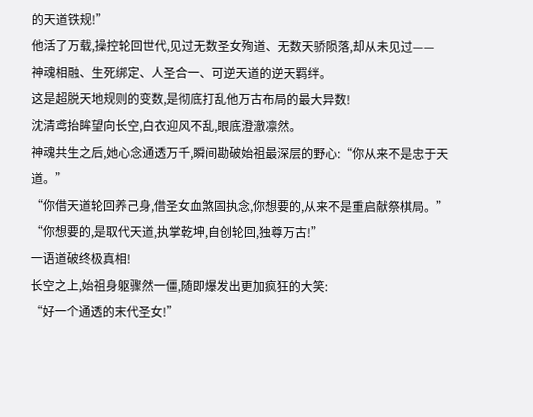的天道铁规!”
他活了万载,操控轮回世代,见过无数圣女殉道、无数天骄陨落,却从未见过——
神魂相融、生死绑定、人圣合一、可逆天道的逆天羁绊。
这是超脱天地规则的变数,是彻底打乱他万古布局的最大异数!
沈清鸢抬眸望向长空,白衣迎风不乱,眼底澄澈凛然。
神魂共生之后,她心念通透万千,瞬间勘破始祖最深层的野心:“你从来不是忠于天道。”
“你借天道轮回养己身,借圣女血煞固执念,你想要的,从来不是重启献祭棋局。”
“你想要的,是取代天道,执掌乾坤,自创轮回,独尊万古!”
一语道破终极真相!
长空之上,始祖身躯骤然一僵,随即爆发出更加疯狂的大笑:
“好一个通透的末代圣女!”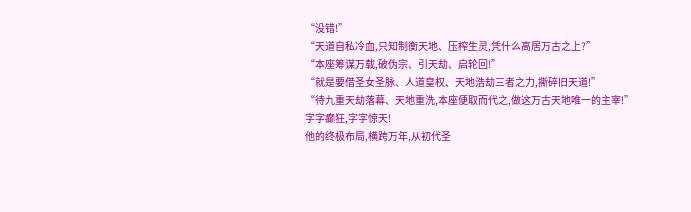“没错!”
“天道自私冷血,只知制衡天地、压榨生灵,凭什么高居万古之上?”
“本座筹谋万载,破伪宗、引天劫、启轮回!”
“就是要借圣女圣脉、人道皇权、天地浩劫三者之力,撕碎旧天道!”
“待九重天劫落幕、天地重洗,本座便取而代之,做这万古天地唯一的主宰!”
字字癫狂,字字惊天!
他的终极布局,横跨万年,从初代圣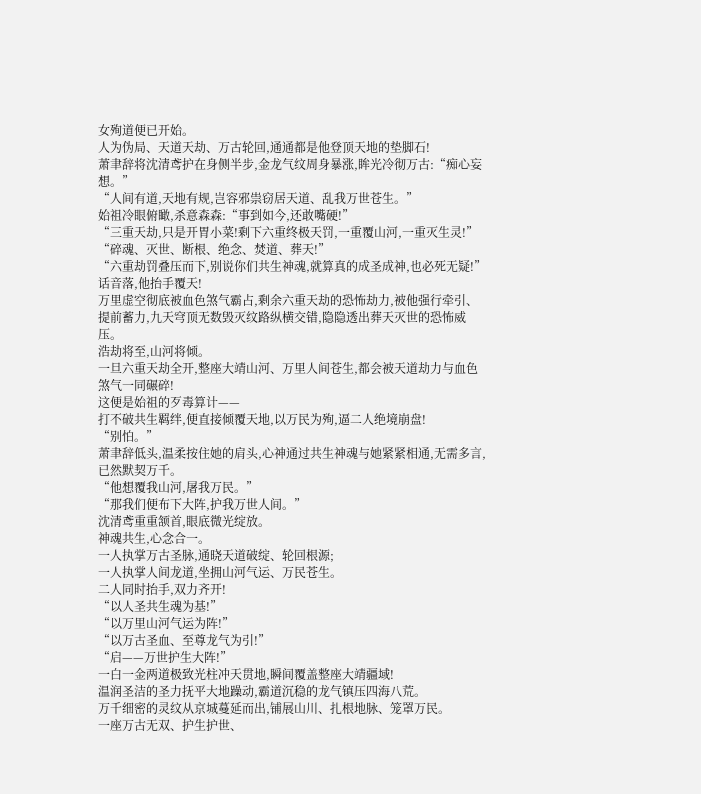女殉道便已开始。
人为伪局、天道天劫、万古轮回,通通都是他登顶天地的垫脚石!
萧聿辞将沈清鸢护在身侧半步,金龙气纹周身暴涨,眸光冷彻万古:“痴心妄想。”
“人间有道,天地有规,岂容邪祟窃居天道、乱我万世苍生。”
始祖冷眼俯瞰,杀意森森:“事到如今,还敢嘴硬!”
“三重天劫,只是开胃小菜!剩下六重终极天罚,一重覆山河,一重灭生灵!”
“碎魂、灭世、断根、绝念、焚道、葬天!”
“六重劫罚叠压而下,别说你们共生神魂,就算真的成圣成神,也必死无疑!”
话音落,他抬手覆天!
万里虚空彻底被血色煞气霸占,剩余六重天劫的恐怖劫力,被他强行牵引、提前蓄力,九天穹顶无数毁灭纹路纵横交错,隐隐透出葬天灭世的恐怖威压。
浩劫将至,山河将倾。
一旦六重天劫全开,整座大靖山河、万里人间苍生,都会被天道劫力与血色煞气一同碾碎!
这便是始祖的歹毒算计——
打不破共生羁绊,便直接倾覆天地,以万民为殉,逼二人绝境崩盘!
“别怕。”
萧聿辞低头,温柔按住她的肩头,心神通过共生神魂与她紧紧相通,无需多言,已然默契万千。
“他想覆我山河,屠我万民。”
“那我们便布下大阵,护我万世人间。”
沈清鸢重重颔首,眼底微光绽放。
神魂共生,心念合一。
一人执掌万古圣脉,通晓天道破绽、轮回根源;
一人执掌人间龙道,坐拥山河气运、万民苍生。
二人同时抬手,双力齐开!
“以人圣共生魂为基!”
“以万里山河气运为阵!”
“以万古圣血、至尊龙气为引!”
“启——万世护生大阵!”
一白一金两道极致光柱冲天贯地,瞬间覆盖整座大靖疆域!
温润圣洁的圣力抚平大地躁动,霸道沉稳的龙气镇压四海八荒。
万千细密的灵纹从京城蔓延而出,铺展山川、扎根地脉、笼罩万民。
一座万古无双、护生护世、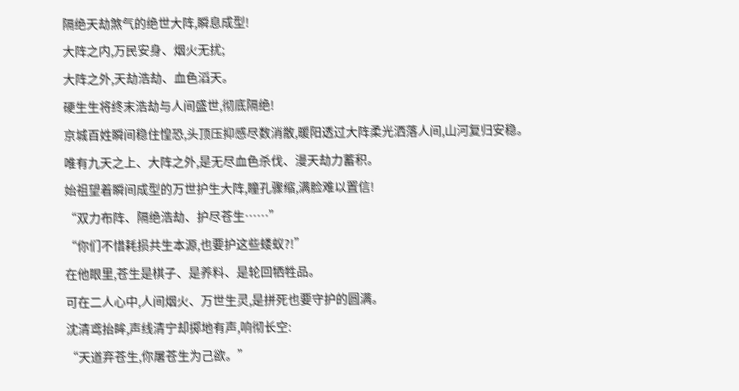隔绝天劫煞气的绝世大阵,瞬息成型!
大阵之内,万民安身、烟火无扰;
大阵之外,天劫浩劫、血色滔天。
硬生生将终末浩劫与人间盛世,彻底隔绝!
京城百姓瞬间稳住惶恐,头顶压抑感尽数消散,暖阳透过大阵柔光洒落人间,山河复归安稳。
唯有九天之上、大阵之外,是无尽血色杀伐、漫天劫力蓄积。
始祖望着瞬间成型的万世护生大阵,瞳孔骤缩,满脸难以置信!
“双力布阵、隔绝浩劫、护尽苍生……”
“你们不惜耗损共生本源,也要护这些蝼蚁?!”
在他眼里,苍生是棋子、是养料、是轮回牺牲品。
可在二人心中,人间烟火、万世生灵,是拼死也要守护的圆满。
沈清鸢抬眸,声线清宁却掷地有声,响彻长空:
“天道弃苍生,你屠苍生为己欲。”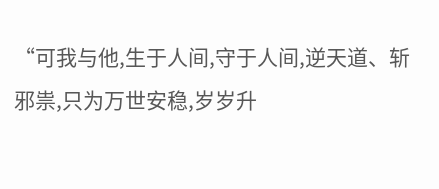“可我与他,生于人间,守于人间,逆天道、斩邪祟,只为万世安稳,岁岁升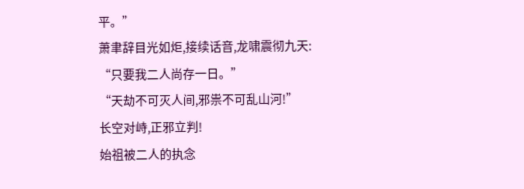平。”
萧聿辞目光如炬,接续话音,龙啸震彻九天:
“只要我二人尚存一日。”
“天劫不可灭人间,邪祟不可乱山河!”
长空对峙,正邪立判!
始祖被二人的执念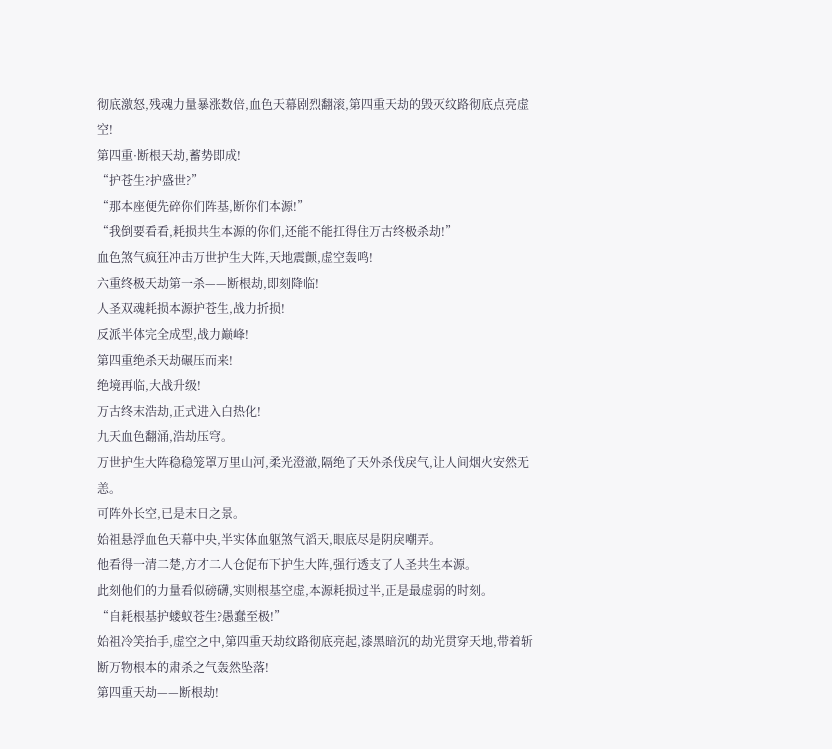彻底激怒,残魂力量暴涨数倍,血色天幕剧烈翻滚,第四重天劫的毁灭纹路彻底点亮虚空!
第四重·断根天劫,蓄势即成!
“护苍生?护盛世?”
“那本座便先碎你们阵基,断你们本源!”
“我倒要看看,耗损共生本源的你们,还能不能扛得住万古终极杀劫!”
血色煞气疯狂冲击万世护生大阵,天地震颤,虚空轰鸣!
六重终极天劫第一杀——断根劫,即刻降临!
人圣双魂耗损本源护苍生,战力折损!
反派半体完全成型,战力巅峰!
第四重绝杀天劫碾压而来!
绝境再临,大战升级!
万古终末浩劫,正式进入白热化!
九天血色翻涌,浩劫压穹。
万世护生大阵稳稳笼罩万里山河,柔光澄澈,隔绝了天外杀伐戾气,让人间烟火安然无恙。
可阵外长空,已是末日之景。
始祖悬浮血色天幕中央,半实体血躯煞气滔天,眼底尽是阴戾嘲弄。
他看得一清二楚,方才二人仓促布下护生大阵,强行透支了人圣共生本源。
此刻他们的力量看似磅礴,实则根基空虚,本源耗损过半,正是最虚弱的时刻。
“自耗根基护蝼蚁苍生?愚蠢至极!”
始祖冷笑抬手,虚空之中,第四重天劫纹路彻底亮起,漆黑暗沉的劫光贯穿天地,带着斩断万物根本的肃杀之气轰然坠落!
第四重天劫——断根劫!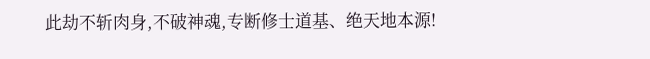此劫不斩肉身,不破神魂,专断修士道基、绝天地本源!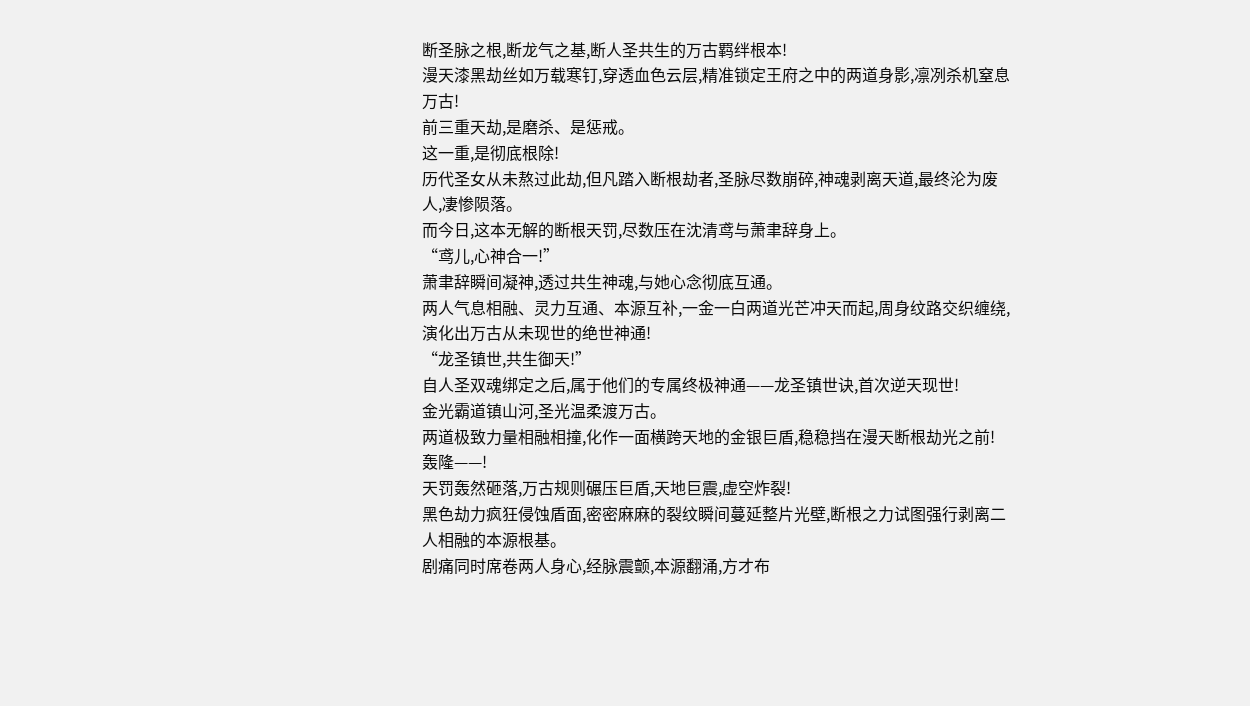断圣脉之根,断龙气之基,断人圣共生的万古羁绊根本!
漫天漆黑劫丝如万载寒钉,穿透血色云层,精准锁定王府之中的两道身影,凛冽杀机窒息万古!
前三重天劫,是磨杀、是惩戒。
这一重,是彻底根除!
历代圣女从未熬过此劫,但凡踏入断根劫者,圣脉尽数崩碎,神魂剥离天道,最终沦为废人,凄惨陨落。
而今日,这本无解的断根天罚,尽数压在沈清鸢与萧聿辞身上。
“鸢儿,心神合一!”
萧聿辞瞬间凝神,透过共生神魂,与她心念彻底互通。
两人气息相融、灵力互通、本源互补,一金一白两道光芒冲天而起,周身纹路交织缠绕,演化出万古从未现世的绝世神通!
“龙圣镇世,共生御天!”
自人圣双魂绑定之后,属于他们的专属终极神通——龙圣镇世诀,首次逆天现世!
金光霸道镇山河,圣光温柔渡万古。
两道极致力量相融相撞,化作一面横跨天地的金银巨盾,稳稳挡在漫天断根劫光之前!
轰隆——!
天罚轰然砸落,万古规则碾压巨盾,天地巨震,虚空炸裂!
黑色劫力疯狂侵蚀盾面,密密麻麻的裂纹瞬间蔓延整片光壁,断根之力试图强行剥离二人相融的本源根基。
剧痛同时席卷两人身心,经脉震颤,本源翻涌,方才布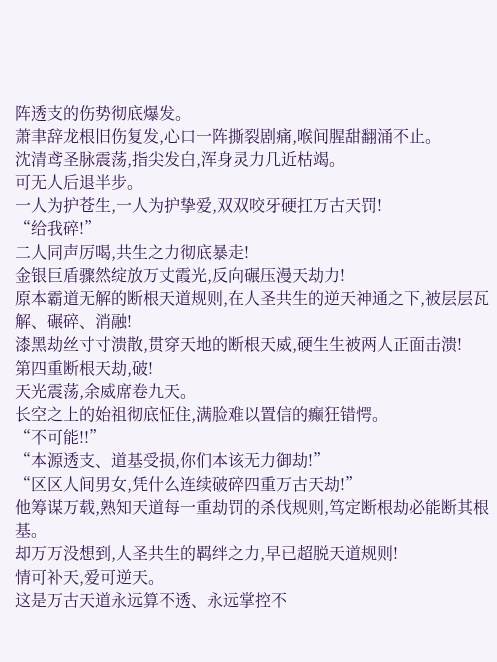阵透支的伤势彻底爆发。
萧聿辞龙根旧伤复发,心口一阵撕裂剧痛,喉间腥甜翻涌不止。
沈清鸢圣脉震荡,指尖发白,浑身灵力几近枯竭。
可无人后退半步。
一人为护苍生,一人为护挚爱,双双咬牙硬扛万古天罚!
“给我碎!”
二人同声厉喝,共生之力彻底暴走!
金银巨盾骤然绽放万丈霞光,反向碾压漫天劫力!
原本霸道无解的断根天道规则,在人圣共生的逆天神通之下,被层层瓦解、碾碎、消融!
漆黑劫丝寸寸溃散,贯穿天地的断根天威,硬生生被两人正面击溃!
第四重断根天劫,破!
天光震荡,余威席卷九天。
长空之上的始祖彻底怔住,满脸难以置信的癫狂错愕。
“不可能!!”
“本源透支、道基受损,你们本该无力御劫!”
“区区人间男女,凭什么连续破碎四重万古天劫!”
他筹谋万载,熟知天道每一重劫罚的杀伐规则,笃定断根劫必能断其根基。
却万万没想到,人圣共生的羁绊之力,早已超脱天道规则!
情可补天,爱可逆天。
这是万古天道永远算不透、永远掌控不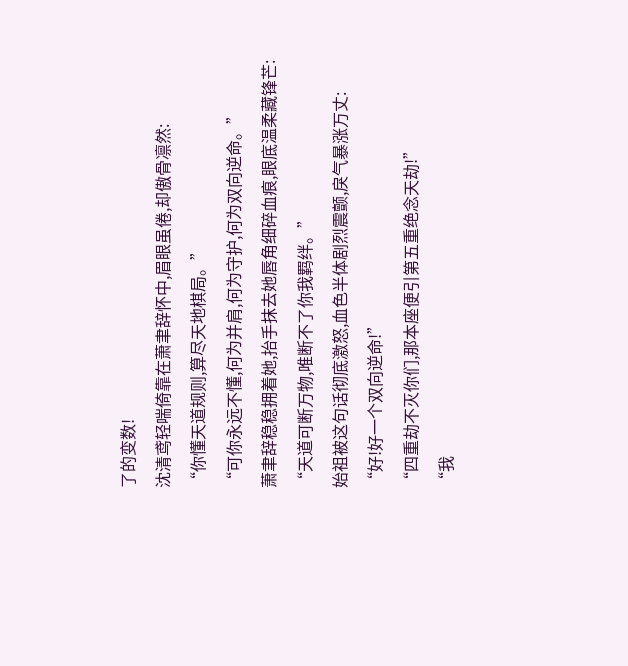了的变数!
沈清鸢轻喘倚靠在萧聿辞怀中,眉眼虽倦,却傲骨凛然:
“你懂天道规则,算尽天地棋局。”
“可你永远不懂,何为并肩,何为守护,何为双向逆命。”
萧聿辞稳稳拥着她,抬手抹去她唇角细碎血痕,眼底温柔藏锋芒:
“天道可断万物,唯断不了你我羁绊。”
始祖被这句话彻底激怒,血色半体剧烈震颤,戾气暴涨万丈:
“好!好一个双向逆命!”
“四重劫不灭你们,那本座便引第五重绝念天劫!”
“我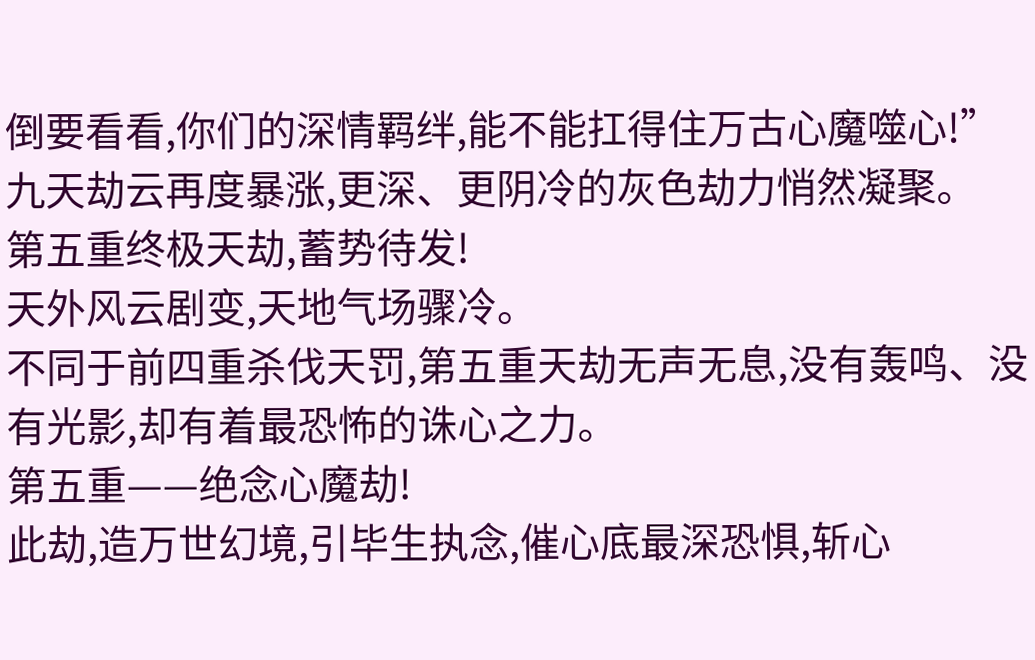倒要看看,你们的深情羁绊,能不能扛得住万古心魔噬心!”
九天劫云再度暴涨,更深、更阴冷的灰色劫力悄然凝聚。
第五重终极天劫,蓄势待发!
天外风云剧变,天地气场骤冷。
不同于前四重杀伐天罚,第五重天劫无声无息,没有轰鸣、没有光影,却有着最恐怖的诛心之力。
第五重——绝念心魔劫!
此劫,造万世幻境,引毕生执念,催心底最深恐惧,斩心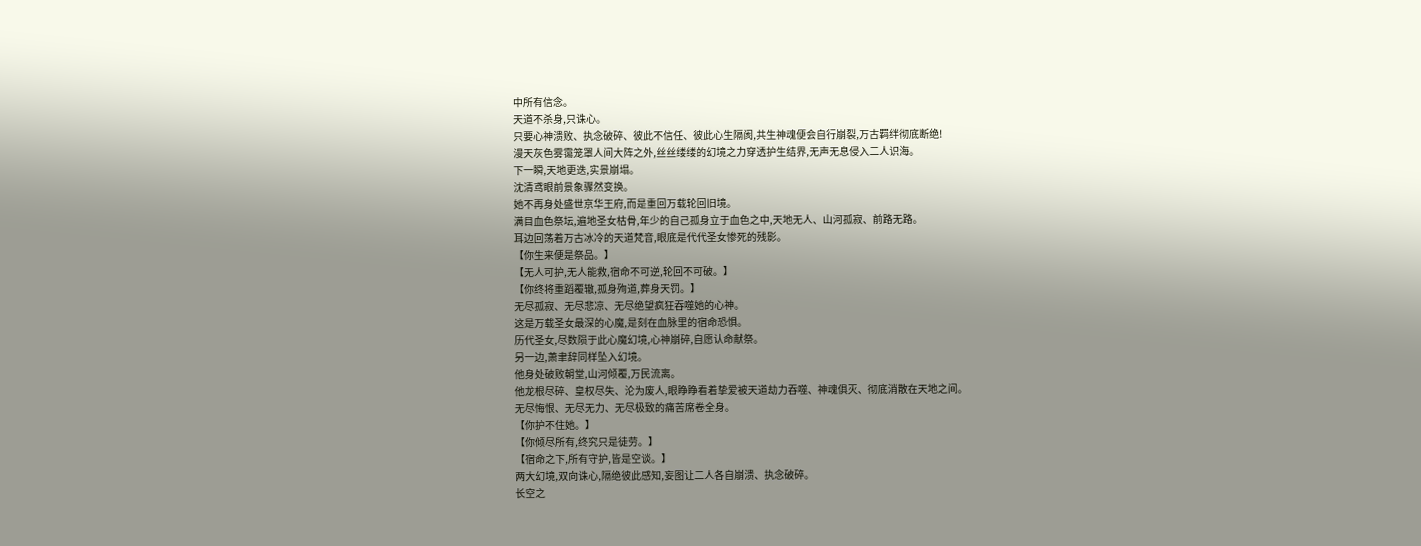中所有信念。
天道不杀身,只诛心。
只要心神溃败、执念破碎、彼此不信任、彼此心生隔阂,共生神魂便会自行崩裂,万古羁绊彻底断绝!
漫天灰色雾霭笼罩人间大阵之外,丝丝缕缕的幻境之力穿透护生结界,无声无息侵入二人识海。
下一瞬,天地更迭,实景崩塌。
沈清鸢眼前景象骤然变换。
她不再身处盛世京华王府,而是重回万载轮回旧境。
满目血色祭坛,遍地圣女枯骨,年少的自己孤身立于血色之中,天地无人、山河孤寂、前路无路。
耳边回荡着万古冰冷的天道梵音,眼底是代代圣女惨死的残影。
【你生来便是祭品。】
【无人可护,无人能救,宿命不可逆,轮回不可破。】
【你终将重蹈覆辙,孤身殉道,葬身天罚。】
无尽孤寂、无尽悲凉、无尽绝望疯狂吞噬她的心神。
这是万载圣女最深的心魔,是刻在血脉里的宿命恐惧。
历代圣女,尽数陨于此心魔幻境,心神崩碎,自愿认命献祭。
另一边,萧聿辞同样坠入幻境。
他身处破败朝堂,山河倾覆,万民流离。
他龙根尽碎、皇权尽失、沦为废人,眼睁睁看着挚爱被天道劫力吞噬、神魂俱灭、彻底消散在天地之间。
无尽悔恨、无尽无力、无尽极致的痛苦席卷全身。
【你护不住她。】
【你倾尽所有,终究只是徒劳。】
【宿命之下,所有守护,皆是空谈。】
两大幻境,双向诛心,隔绝彼此感知,妄图让二人各自崩溃、执念破碎。
长空之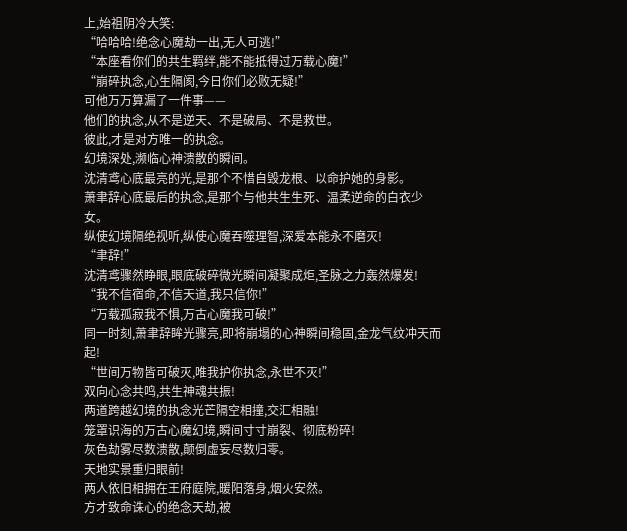上,始祖阴冷大笑:
“哈哈哈!绝念心魔劫一出,无人可逃!”
“本座看你们的共生羁绊,能不能抵得过万载心魔!”
“崩碎执念,心生隔阂,今日你们必败无疑!”
可他万万算漏了一件事——
他们的执念,从不是逆天、不是破局、不是救世。
彼此,才是对方唯一的执念。
幻境深处,濒临心神溃散的瞬间。
沈清鸢心底最亮的光,是那个不惜自毁龙根、以命护她的身影。
萧聿辞心底最后的执念,是那个与他共生生死、温柔逆命的白衣少女。
纵使幻境隔绝视听,纵使心魔吞噬理智,深爱本能永不磨灭!
“聿辞!”
沈清鸢骤然睁眼,眼底破碎微光瞬间凝聚成炬,圣脉之力轰然爆发!
“我不信宿命,不信天道,我只信你!”
“万载孤寂我不惧,万古心魔我可破!”
同一时刻,萧聿辞眸光骤亮,即将崩塌的心神瞬间稳固,金龙气纹冲天而起!
“世间万物皆可破灭,唯我护你执念,永世不灭!”
双向心念共鸣,共生神魂共振!
两道跨越幻境的执念光芒隔空相撞,交汇相融!
笼罩识海的万古心魔幻境,瞬间寸寸崩裂、彻底粉碎!
灰色劫雾尽数溃散,颠倒虚妄尽数归零。
天地实景重归眼前!
两人依旧相拥在王府庭院,暖阳落身,烟火安然。
方才致命诛心的绝念天劫,被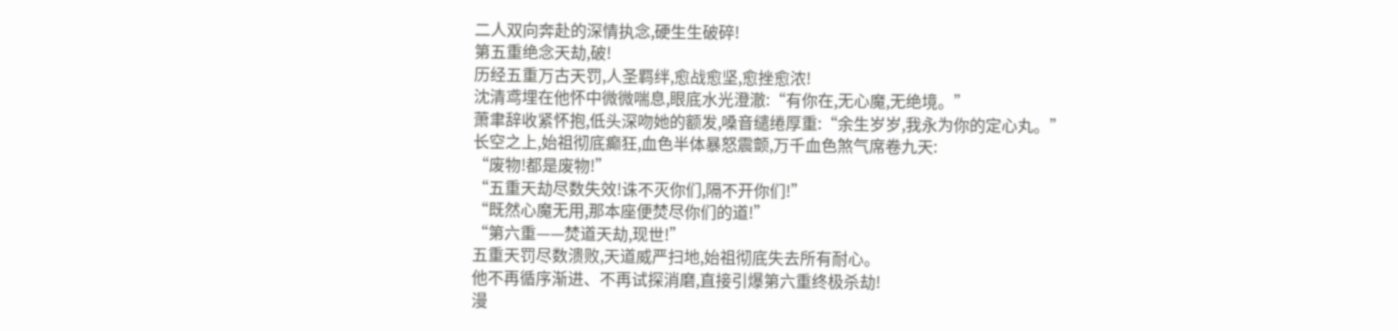二人双向奔赴的深情执念,硬生生破碎!
第五重绝念天劫,破!
历经五重万古天罚,人圣羁绊,愈战愈坚,愈挫愈浓!
沈清鸢埋在他怀中微微喘息,眼底水光澄澈:“有你在,无心魔,无绝境。”
萧聿辞收紧怀抱,低头深吻她的额发,嗓音缱绻厚重:“余生岁岁,我永为你的定心丸。”
长空之上,始祖彻底癫狂,血色半体暴怒震颤,万千血色煞气席卷九天:
“废物!都是废物!”
“五重天劫尽数失效!诛不灭你们,隔不开你们!”
“既然心魔无用,那本座便焚尽你们的道!”
“第六重——焚道天劫,现世!”
五重天罚尽数溃败,天道威严扫地,始祖彻底失去所有耐心。
他不再循序渐进、不再试探消磨,直接引爆第六重终极杀劫!
漫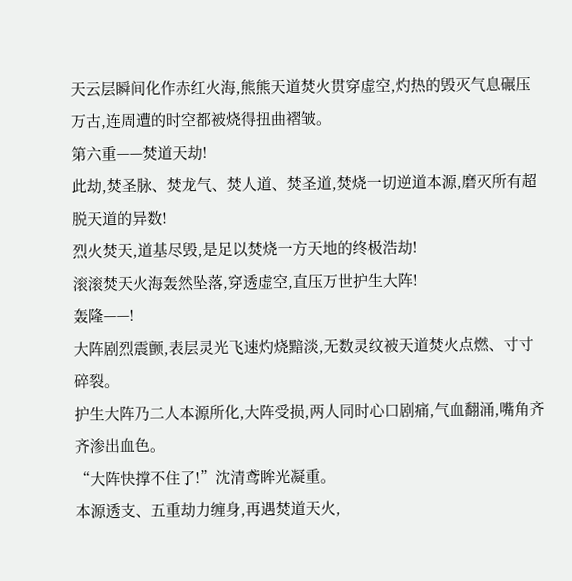天云层瞬间化作赤红火海,熊熊天道焚火贯穿虚空,灼热的毁灭气息碾压万古,连周遭的时空都被烧得扭曲褶皱。
第六重——焚道天劫!
此劫,焚圣脉、焚龙气、焚人道、焚圣道,焚烧一切逆道本源,磨灭所有超脱天道的异数!
烈火焚天,道基尽毁,是足以焚烧一方天地的终极浩劫!
滚滚焚天火海轰然坠落,穿透虚空,直压万世护生大阵!
轰隆——!
大阵剧烈震颤,表层灵光飞速灼烧黯淡,无数灵纹被天道焚火点燃、寸寸碎裂。
护生大阵乃二人本源所化,大阵受损,两人同时心口剧痛,气血翻涌,嘴角齐齐渗出血色。
“大阵快撑不住了!”沈清鸢眸光凝重。
本源透支、五重劫力缠身,再遇焚道天火,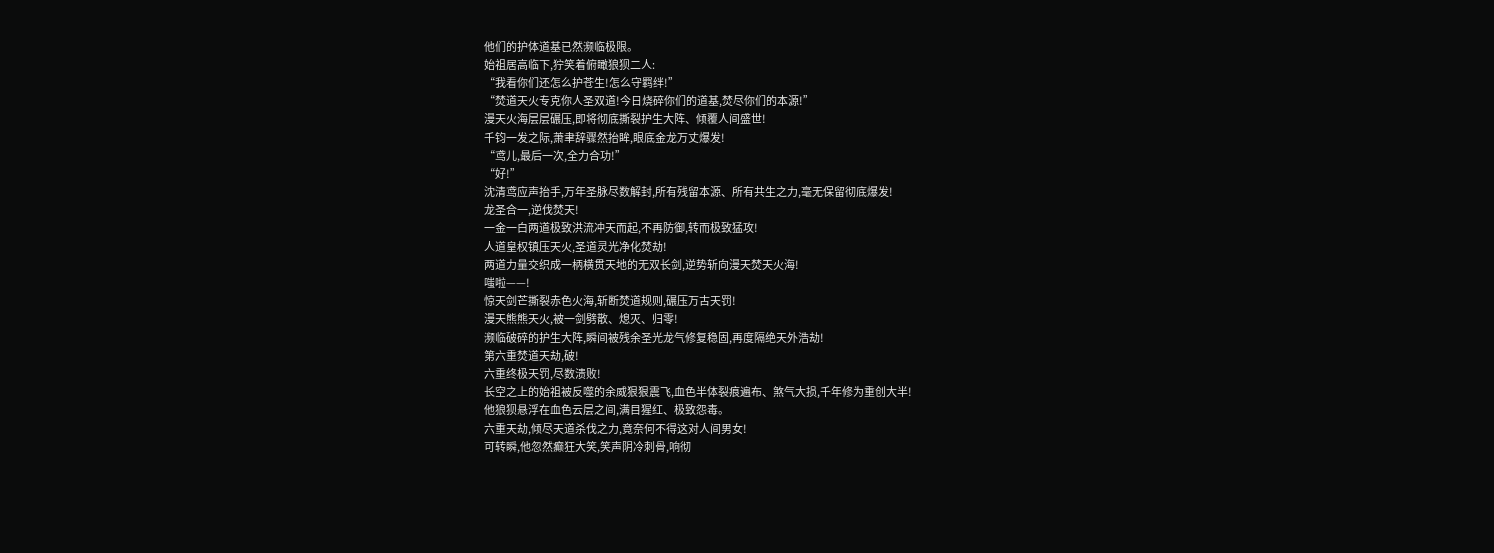他们的护体道基已然濒临极限。
始祖居高临下,狞笑着俯瞰狼狈二人:
“我看你们还怎么护苍生!怎么守羁绊!”
“焚道天火专克你人圣双道!今日烧碎你们的道基,焚尽你们的本源!”
漫天火海层层碾压,即将彻底撕裂护生大阵、倾覆人间盛世!
千钧一发之际,萧聿辞骤然抬眸,眼底金龙万丈爆发!
“鸢儿,最后一次,全力合功!”
“好!”
沈清鸢应声抬手,万年圣脉尽数解封,所有残留本源、所有共生之力,毫无保留彻底爆发!
龙圣合一,逆伐焚天!
一金一白两道极致洪流冲天而起,不再防御,转而极致猛攻!
人道皇权镇压天火,圣道灵光净化焚劫!
两道力量交织成一柄横贯天地的无双长剑,逆势斩向漫天焚天火海!
嗤啦——!
惊天剑芒撕裂赤色火海,斩断焚道规则,碾压万古天罚!
漫天熊熊天火,被一剑劈散、熄灭、归零!
濒临破碎的护生大阵,瞬间被残余圣光龙气修复稳固,再度隔绝天外浩劫!
第六重焚道天劫,破!
六重终极天罚,尽数溃败!
长空之上的始祖被反噬的余威狠狠震飞,血色半体裂痕遍布、煞气大损,千年修为重创大半!
他狼狈悬浮在血色云层之间,满目猩红、极致怨毒。
六重天劫,倾尽天道杀伐之力,竟奈何不得这对人间男女!
可转瞬,他忽然癫狂大笑,笑声阴冷刺骨,响彻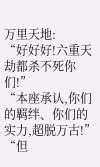万里天地:
“好好好!六重天劫都杀不死你们!”
“本座承认,你们的羁绊、你们的实力,超脱万古!”
“但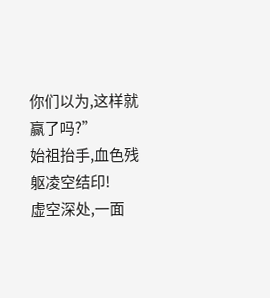你们以为,这样就赢了吗?”
始祖抬手,血色残躯凌空结印!
虚空深处,一面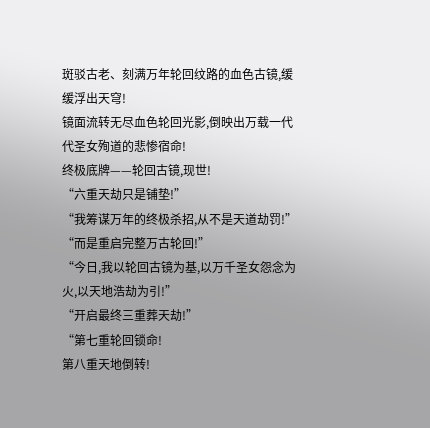斑驳古老、刻满万年轮回纹路的血色古镜,缓缓浮出天穹!
镜面流转无尽血色轮回光影,倒映出万载一代代圣女殉道的悲惨宿命!
终极底牌——轮回古镜,现世!
“六重天劫只是铺垫!”
“我筹谋万年的终极杀招,从不是天道劫罚!”
“而是重启完整万古轮回!”
“今日,我以轮回古镜为基,以万千圣女怨念为火,以天地浩劫为引!”
“开启最终三重葬天劫!”
“第七重轮回锁命!
第八重天地倒转!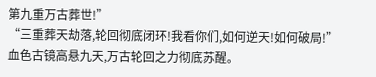第九重万古葬世!”
“三重葬天劫落,轮回彻底闭环!我看你们,如何逆天!如何破局!”
血色古镜高悬九天,万古轮回之力彻底苏醒。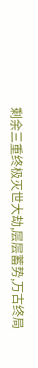剩余三重终极灭世大劫,层层蓄势,万古终局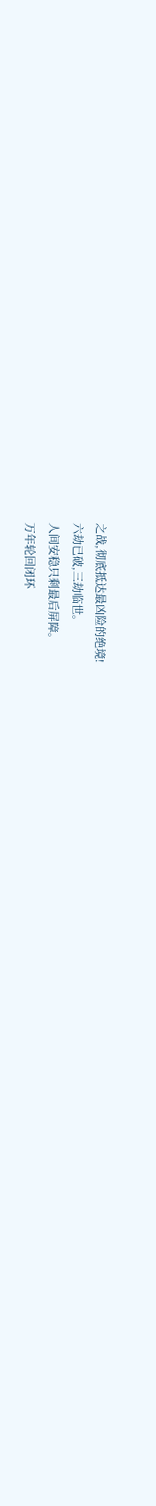之战,彻底抵达最凶险的绝境!
六劫已破,三劫临世。
人间安稳只剩最后屏障。
万年轮回闭环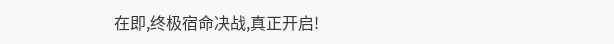在即,终极宿命决战,真正开启!